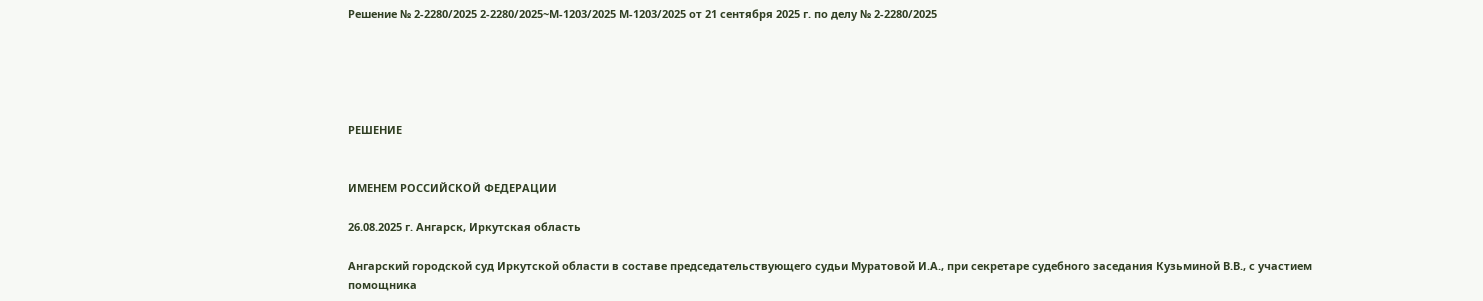Решение № 2-2280/2025 2-2280/2025~М-1203/2025 М-1203/2025 от 21 сентября 2025 г. по делу № 2-2280/2025





РЕШЕНИЕ


ИМЕНЕМ РОССИЙСКОЙ ФЕДЕРАЦИИ

26.08.2025 г. Ангарск, Иркутская область

Ангарский городской суд Иркутской области в составе председательствующего судьи Муратовой И.А., при секретаре судебного заседания Кузьминой В.В., с участием помощника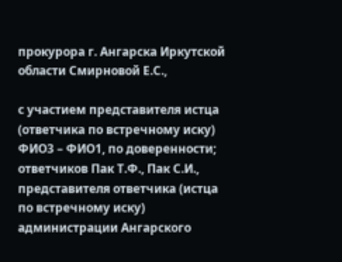прокурора г. Ангарска Иркутской области Смирновой Е.С.,

с участием представителя истца (ответчика по встречному иску) ФИО3 – ФИО1, по доверенности; ответчиков Пак Т.Ф., Пак С.И., представителя ответчика (истца по встречному иску) администрации Ангарского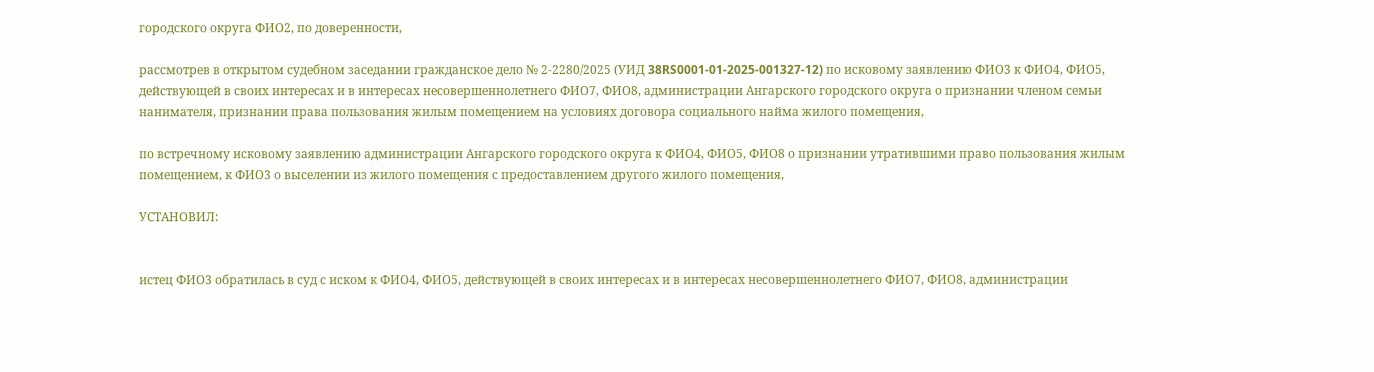городского округа ФИО2, по доверенности,

рассмотрев в открытом судебном заседании гражданское дело № 2-2280/2025 (УИД 38RS0001-01-2025-001327-12) по исковому заявлению ФИО3 к ФИО4, ФИО5, действующей в своих интересах и в интересах несовершеннолетнего ФИО7, ФИО8, администрации Ангарского городского округа о признании членом семьи нанимателя, признании права пользования жилым помещением на условиях договора социального найма жилого помещения,

по встречному исковому заявлению администрации Ангарского городского округа к ФИО4, ФИО5, ФИО8 о признании утратившими право пользования жилым помещением, к ФИО3 о выселении из жилого помещения с предоставлением другого жилого помещения,

УСТАНОВИЛ:


истец ФИО3 обратилась в суд с иском к ФИО4, ФИО5, действующей в своих интересах и в интересах несовершеннолетнего ФИО7, ФИО8, администрации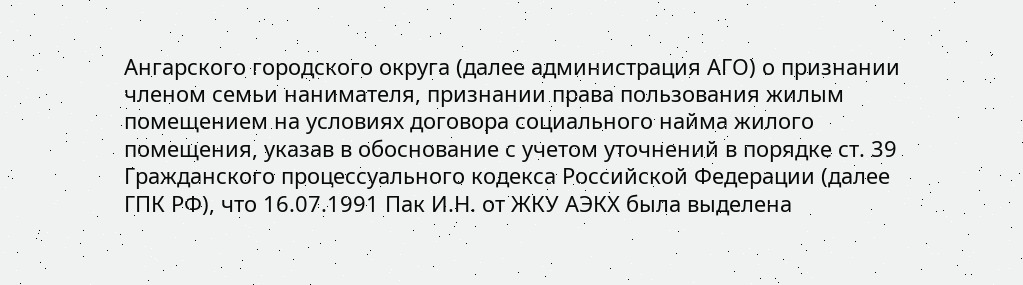Ангарского городского округа (далее администрация АГО) о признании членом семьи нанимателя, признании права пользования жилым помещением на условиях договора социального найма жилого помещения, указав в обоснование с учетом уточнений в порядке ст. 39 Гражданского процессуального кодекса Российской Федерации (далее ГПК РФ), что 16.07.1991 Пак И.Н. от ЖКУ АЭКХ была выделена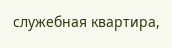служебная квартира,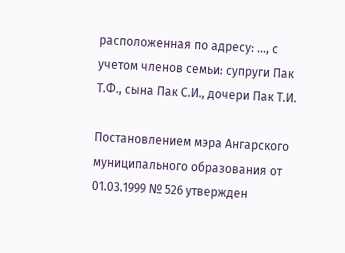расположенная по адресу: ..., с учетом членов семьи: супруги Пак Т.Ф., сына Пак С.И., дочери Пак Т.И.

Постановлением мэра Ангарского муниципального образования от 01.03.1999 № 526 утвержден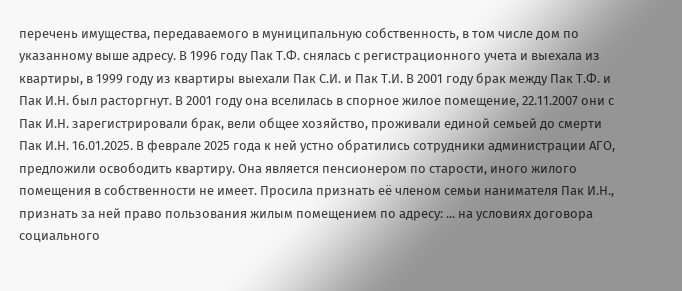перечень имущества, передаваемого в муниципальную собственность, в том числе дом по указанному выше адресу. В 1996 году Пак Т.Ф. снялась с регистрационного учета и выехала из квартиры, в 1999 году из квартиры выехали Пак С.И. и Пак Т.И. В 2001 году брак между Пак Т.Ф. и Пак И.Н. был расторгнут. В 2001 году она вселилась в спорное жилое помещение, 22.11.2007 они с Пак И.Н. зарегистрировали брак, вели общее хозяйство, проживали единой семьей до смерти Пак И.Н. 16.01.2025. В феврале 2025 года к ней устно обратились сотрудники администрации АГО, предложили освободить квартиру. Она является пенсионером по старости, иного жилого помещения в собственности не имеет. Просила признать её членом семьи нанимателя Пак И.Н., признать за ней право пользования жилым помещением по адресу: ... на условиях договора социального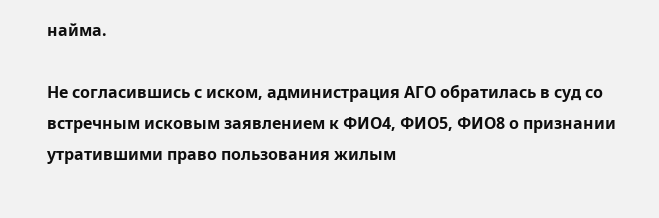найма.

Не согласившись с иском, администрация АГО обратилась в суд со встречным исковым заявлением к ФИО4, ФИО5, ФИО8 о признании утратившими право пользования жилым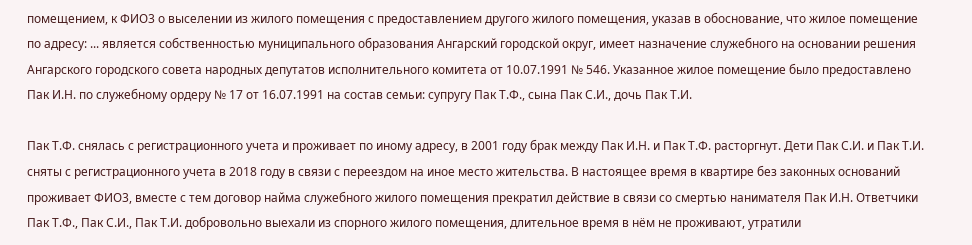помещением, к ФИО3 о выселении из жилого помещения с предоставлением другого жилого помещения, указав в обоснование, что жилое помещение по адресу: ... является собственностью муниципального образования Ангарский городской округ, имеет назначение служебного на основании решения Ангарского городского совета народных депутатов исполнительного комитета от 10.07.1991 № 546. Указанное жилое помещение было предоставлено Пак И.Н. по служебному ордеру № 17 от 16.07.1991 на состав семьи: супругу Пак Т.Ф., сына Пак С.И., дочь Пак Т.И.

Пак Т.Ф. снялась с регистрационного учета и проживает по иному адресу, в 2001 году брак между Пак И.Н. и Пак Т.Ф. расторгнут. Дети Пак С.И. и Пак Т.И. сняты с регистрационного учета в 2018 году в связи с переездом на иное место жительства. В настоящее время в квартире без законных оснований проживает ФИО3, вместе с тем договор найма служебного жилого помещения прекратил действие в связи со смертью нанимателя Пак И.Н. Ответчики Пак Т.Ф., Пак С.И., Пак Т.И. добровольно выехали из спорного жилого помещения, длительное время в нём не проживают, утратили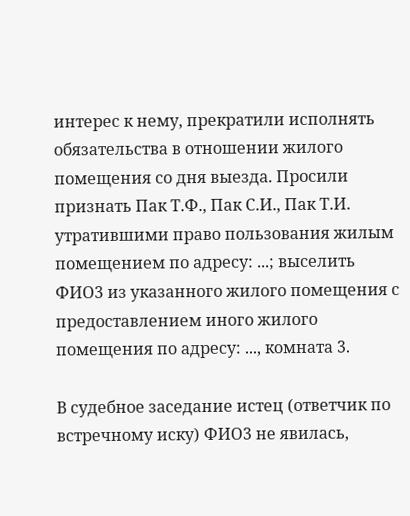интерес к нему, прекратили исполнять обязательства в отношении жилого помещения со дня выезда. Просили признать Пак Т.Ф., Пак С.И., Пак Т.И. утратившими право пользования жилым помещением по адресу: ...; выселить ФИО3 из указанного жилого помещения с предоставлением иного жилого помещения по адресу: ..., комната 3.

В судебное заседание истец (ответчик по встречному иску) ФИО3 не явилась,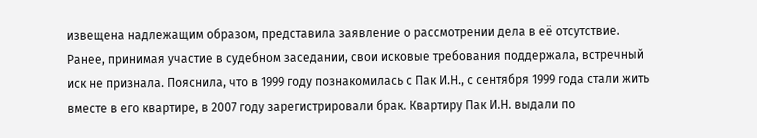извещена надлежащим образом, представила заявление о рассмотрении дела в её отсутствие. Ранее, принимая участие в судебном заседании, свои исковые требования поддержала, встречный иск не признала. Пояснила, что в 1999 году познакомилась с Пак И.Н., с сентября 1999 года стали жить вместе в его квартире, в 2007 году зарегистрировали брак. Квартиру Пак И.Н. выдали по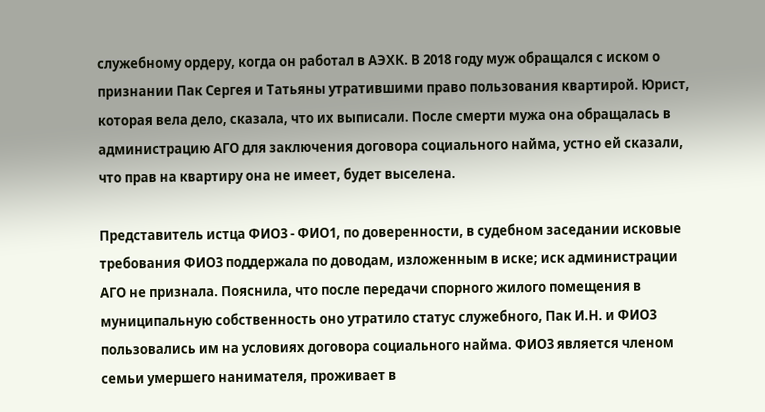служебному ордеру, когда он работал в АЭХК. В 2018 году муж обращался с иском о признании Пак Сергея и Татьяны утратившими право пользования квартирой. Юрист, которая вела дело, сказала, что их выписали. После смерти мужа она обращалась в администрацию АГО для заключения договора социального найма, устно ей сказали, что прав на квартиру она не имеет, будет выселена.

Представитель истца ФИО3 - ФИО1, по доверенности, в судебном заседании исковые требования ФИО3 поддержала по доводам, изложенным в иске; иск администрации АГО не признала. Пояснила, что после передачи спорного жилого помещения в муниципальную собственность оно утратило статус служебного, Пак И.Н. и ФИО3 пользовались им на условиях договора социального найма. ФИО3 является членом семьи умершего нанимателя, проживает в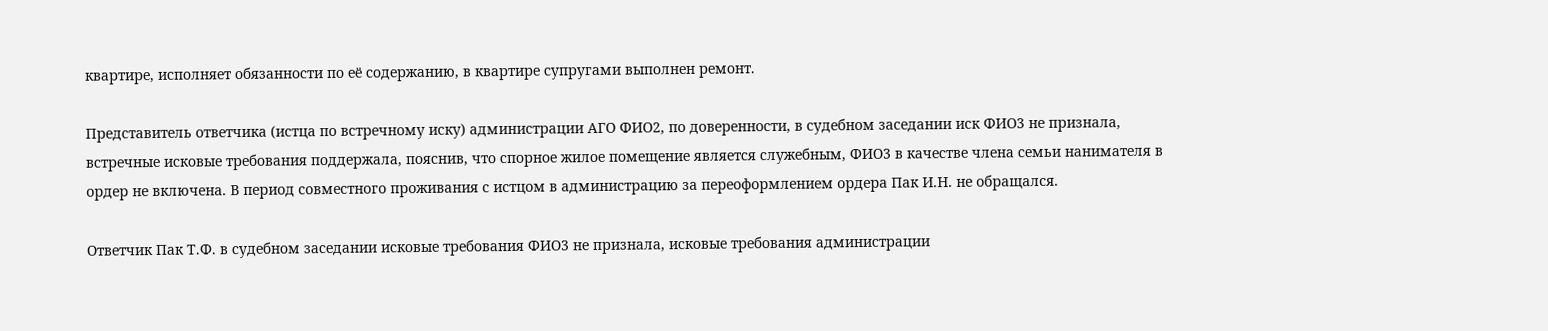квартире, исполняет обязанности по её содержанию, в квартире супругами выполнен ремонт.

Представитель ответчика (истца по встречному иску) администрации АГО ФИО2, по доверенности, в судебном заседании иск ФИО3 не признала, встречные исковые требования поддержала, пояснив, что спорное жилое помещение является служебным, ФИО3 в качестве члена семьи нанимателя в ордер не включена. В период совместного проживания с истцом в администрацию за переоформлением ордера Пак И.Н. не обращался.

Ответчик Пак Т.Ф. в судебном заседании исковые требования ФИО3 не признала, исковые требования администрации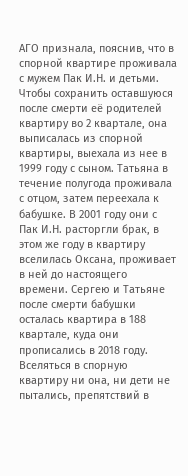АГО признала, пояснив, что в спорной квартире проживала с мужем Пак И.Н. и детьми. Чтобы сохранить оставшуюся после смерти её родителей квартиру во 2 квартале, она выписалась из спорной квартиры, выехала из нее в 1999 году с сыном. Татьяна в течение полугода проживала с отцом, затем переехала к бабушке. В 2001 году они с Пак И.Н. расторгли брак, в этом же году в квартиру вселилась Оксана, проживает в ней до настоящего времени. Сергею и Татьяне после смерти бабушки осталась квартира в 188 квартале, куда они прописались в 2018 году. Вселяться в спорную квартиру ни она, ни дети не пытались, препятствий в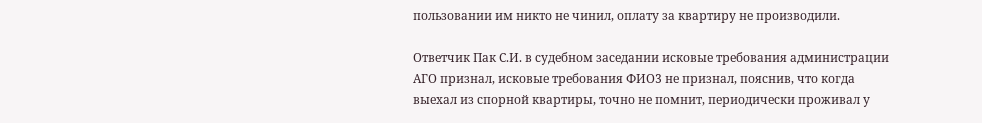пользовании им никто не чинил, оплату за квартиру не производили.

Ответчик Пак С.И. в судебном заседании исковые требования администрации АГО признал, исковые требования ФИО3 не признал, пояснив, что когда выехал из спорной квартиры, точно не помнит, периодически проживал у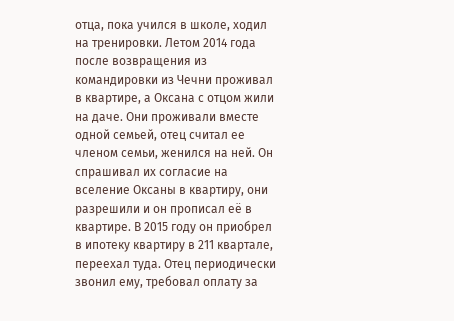отца, пока учился в школе, ходил на тренировки. Летом 2014 года после возвращения из командировки из Чечни проживал в квартире, а Оксана с отцом жили на даче. Они проживали вместе одной семьей, отец считал ее членом семьи, женился на ней. Он спрашивал их согласие на вселение Оксаны в квартиру, они разрешили и он прописал её в квартире. В 2015 году он приобрел в ипотеку квартиру в 211 квартале, переехал туда. Отец периодически звонил ему, требовал оплату за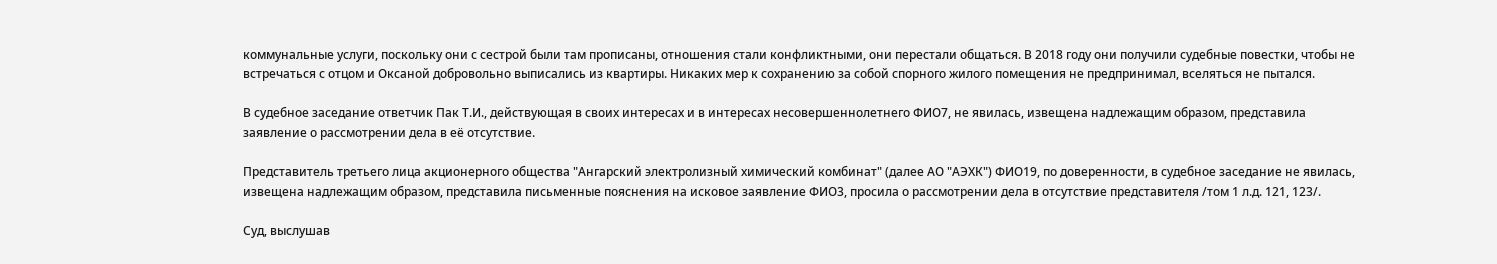коммунальные услуги, поскольку они с сестрой были там прописаны, отношения стали конфликтными, они перестали общаться. В 2018 году они получили судебные повестки, чтобы не встречаться с отцом и Оксаной добровольно выписались из квартиры. Никаких мер к сохранению за собой спорного жилого помещения не предпринимал, вселяться не пытался.

В судебное заседание ответчик Пак Т.И., действующая в своих интересах и в интересах несовершеннолетнего ФИО7, не явилась, извещена надлежащим образом, представила заявление о рассмотрении дела в её отсутствие.

Представитель третьего лица акционерного общества "Ангарский электролизный химический комбинат" (далее АО "АЭХК") ФИО19, по доверенности, в судебное заседание не явилась, извещена надлежащим образом, представила письменные пояснения на исковое заявление ФИО3, просила о рассмотрении дела в отсутствие представителя /том 1 л.д. 121, 123/.

Суд, выслушав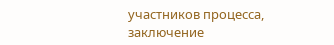участников процесса, заключение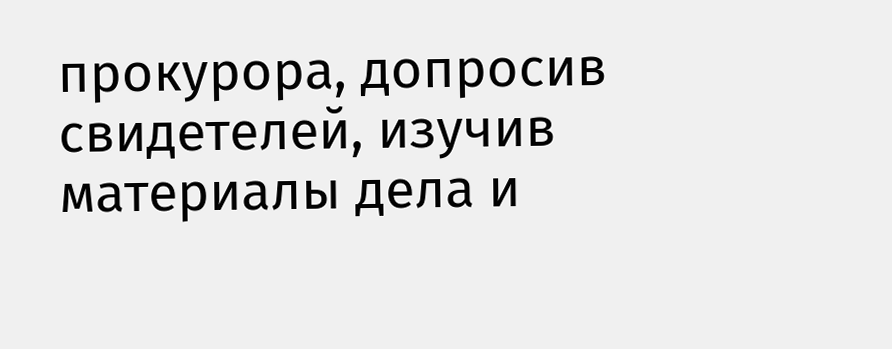прокурора, допросив свидетелей, изучив материалы дела и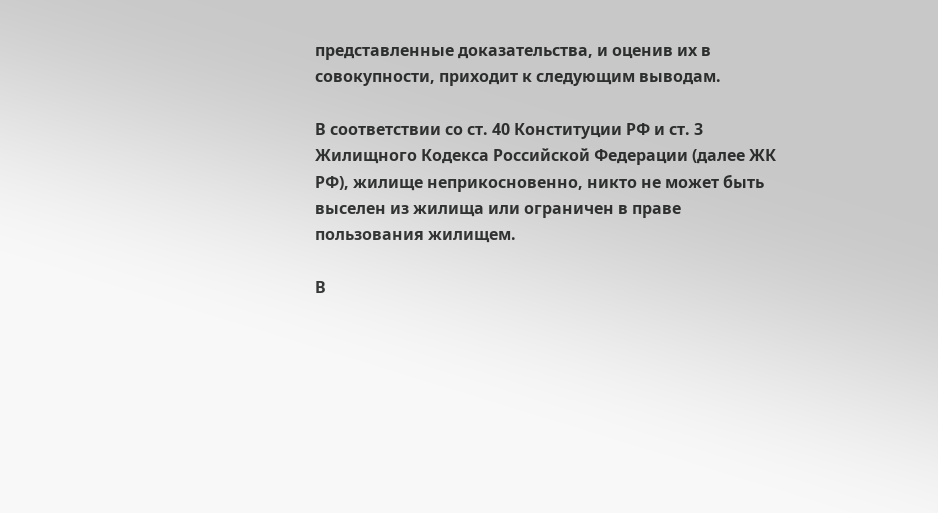представленные доказательства, и оценив их в совокупности, приходит к следующим выводам.

В соответствии со ст. 40 Конституции РФ и ст. 3 Жилищного Кодекса Российской Федерации (далее ЖК РФ), жилище неприкосновенно, никто не может быть выселен из жилища или ограничен в праве пользования жилищем.

В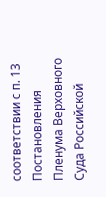соответствии с п. 13 Постановления Пленума Верховного Суда Российской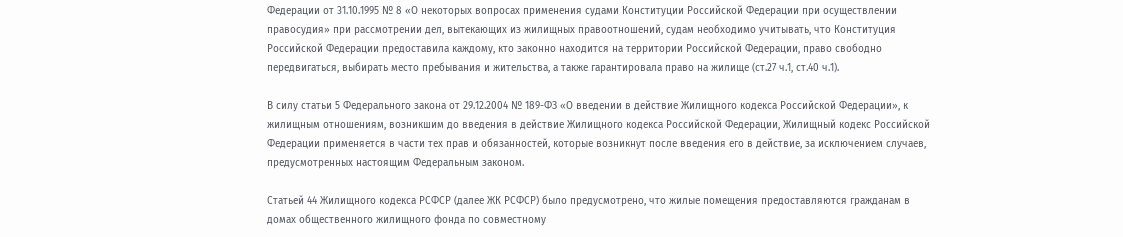Федерации от 31.10.1995 № 8 «О некоторых вопросах применения судами Конституции Российской Федерации при осуществлении правосудия» при рассмотрении дел, вытекающих из жилищных правоотношений, судам необходимо учитывать, что Конституция Российской Федерации предоставила каждому, кто законно находится на территории Российской Федерации, право свободно передвигаться, выбирать место пребывания и жительства, а также гарантировала право на жилище (ст.27 ч.1, ст.40 ч.1).

В силу статьи 5 Федерального закона от 29.12.2004 № 189-ФЗ «О введении в действие Жилищного кодекса Российской Федерации», к жилищным отношениям, возникшим до введения в действие Жилищного кодекса Российской Федерации, Жилищный кодекс Российской Федерации применяется в части тех прав и обязанностей, которые возникнут после введения его в действие, за исключением случаев, предусмотренных настоящим Федеральным законом.

Статьей 44 Жилищного кодекса РСФСР (далее ЖК РСФСР) было предусмотрено, что жилые помещения предоставляются гражданам в домах общественного жилищного фонда по совместному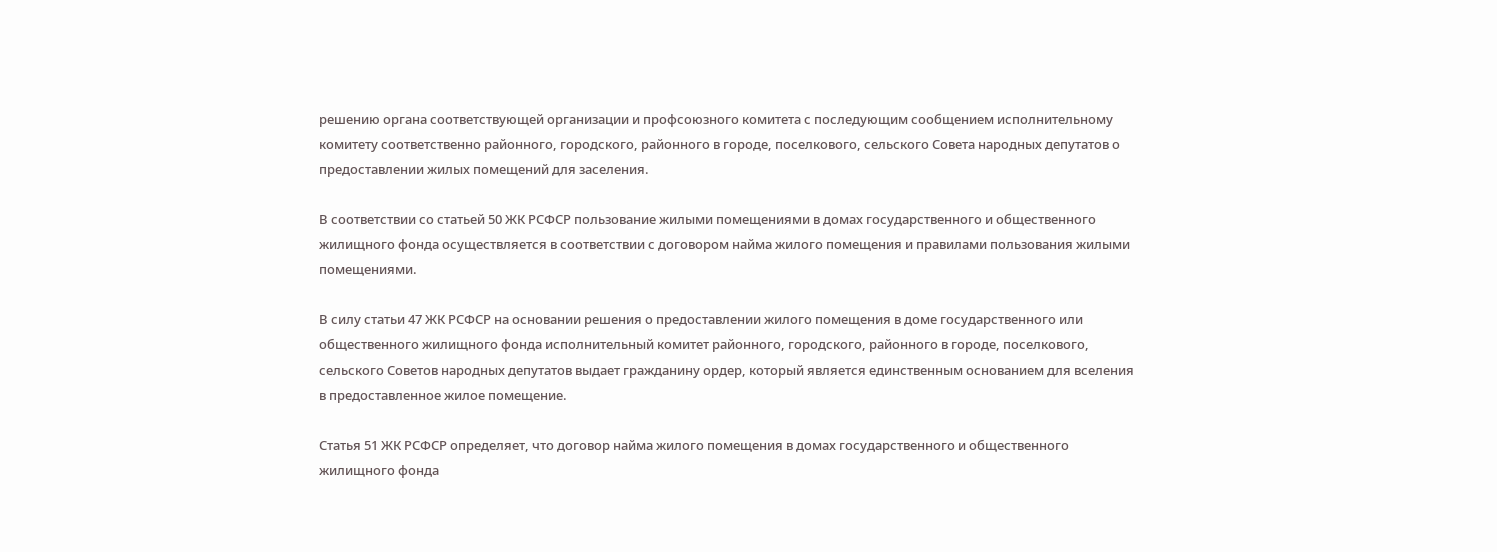решению органа соответствующей организации и профсоюзного комитета с последующим сообщением исполнительному комитету соответственно районного, городского, районного в городе, поселкового, сельского Совета народных депутатов о предоставлении жилых помещений для заселения.

В соответствии со статьей 50 ЖК РСФСР пользование жилыми помещениями в домах государственного и общественного жилищного фонда осуществляется в соответствии с договором найма жилого помещения и правилами пользования жилыми помещениями.

В силу статьи 47 ЖК РСФСР на основании решения о предоставлении жилого помещения в доме государственного или общественного жилищного фонда исполнительный комитет районного, городского, районного в городе, поселкового, сельского Советов народных депутатов выдает гражданину ордер, который является единственным основанием для вселения в предоставленное жилое помещение.

Статья 51 ЖК РСФСР определяет, что договор найма жилого помещения в домах государственного и общественного жилищного фонда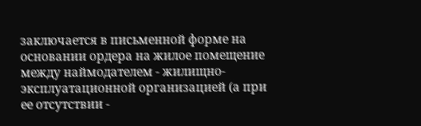заключается в письменной форме на основании ордера на жилое помещение между наймодателем - жилищно-эксплуатационной организацией (а при ее отсутствии -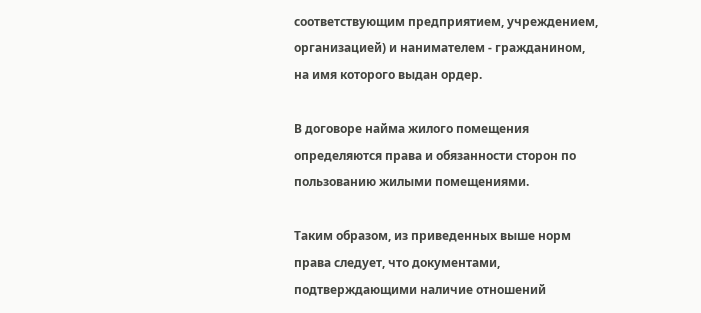соответствующим предприятием, учреждением, организацией) и нанимателем - гражданином, на имя которого выдан ордер.

В договоре найма жилого помещения определяются права и обязанности сторон по пользованию жилыми помещениями.

Таким образом, из приведенных выше норм права следует, что документами, подтверждающими наличие отношений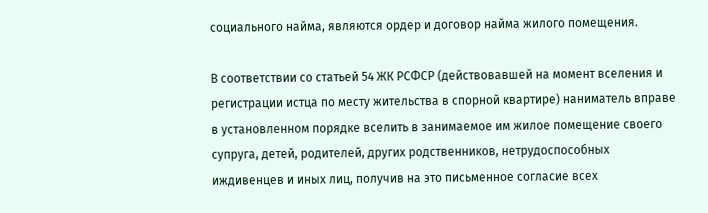социального найма, являются ордер и договор найма жилого помещения.

В соответствии со статьей 54 ЖК РСФСР (действовавшей на момент вселения и регистрации истца по месту жительства в спорной квартире) наниматель вправе в установленном порядке вселить в занимаемое им жилое помещение своего супруга, детей, родителей, других родственников, нетрудоспособных иждивенцев и иных лиц, получив на это письменное согласие всех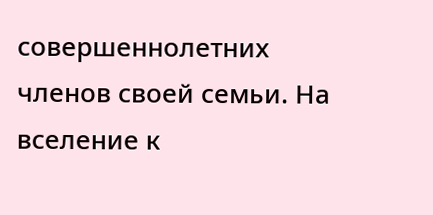совершеннолетних членов своей семьи. На вселение к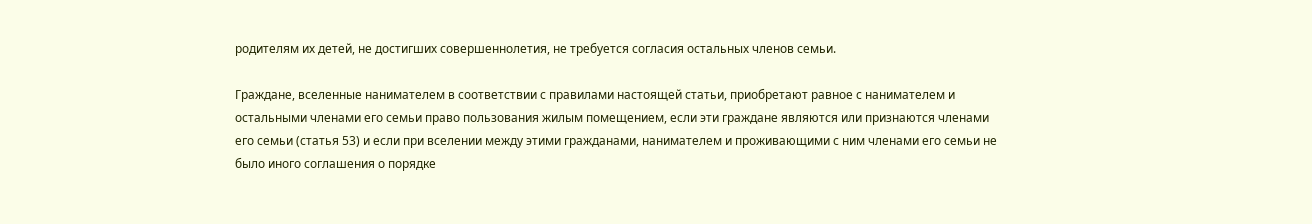родителям их детей, не достигших совершеннолетия, не требуется согласия остальных членов семьи.

Граждане, вселенные нанимателем в соответствии с правилами настоящей статьи, приобретают равное с нанимателем и остальными членами его семьи право пользования жилым помещением, если эти граждане являются или признаются членами его семьи (статья 53) и если при вселении между этими гражданами, нанимателем и проживающими с ним членами его семьи не было иного соглашения о порядке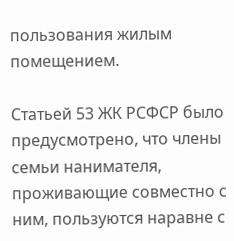пользования жилым помещением.

Статьей 53 ЖК РСФСР было предусмотрено, что члены семьи нанимателя, проживающие совместно с ним, пользуются наравне с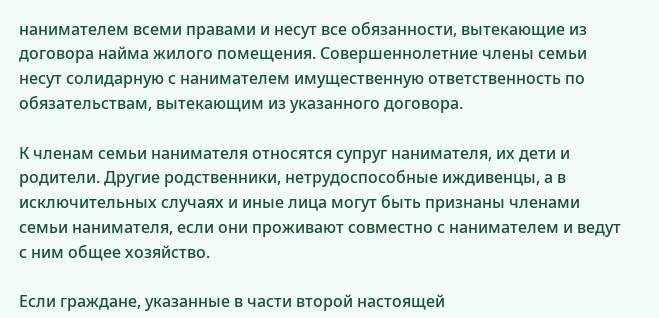нанимателем всеми правами и несут все обязанности, вытекающие из договора найма жилого помещения. Совершеннолетние члены семьи несут солидарную с нанимателем имущественную ответственность по обязательствам, вытекающим из указанного договора.

К членам семьи нанимателя относятся супруг нанимателя, их дети и родители. Другие родственники, нетрудоспособные иждивенцы, а в исключительных случаях и иные лица могут быть признаны членами семьи нанимателя, если они проживают совместно с нанимателем и ведут с ним общее хозяйство.

Если граждане, указанные в части второй настоящей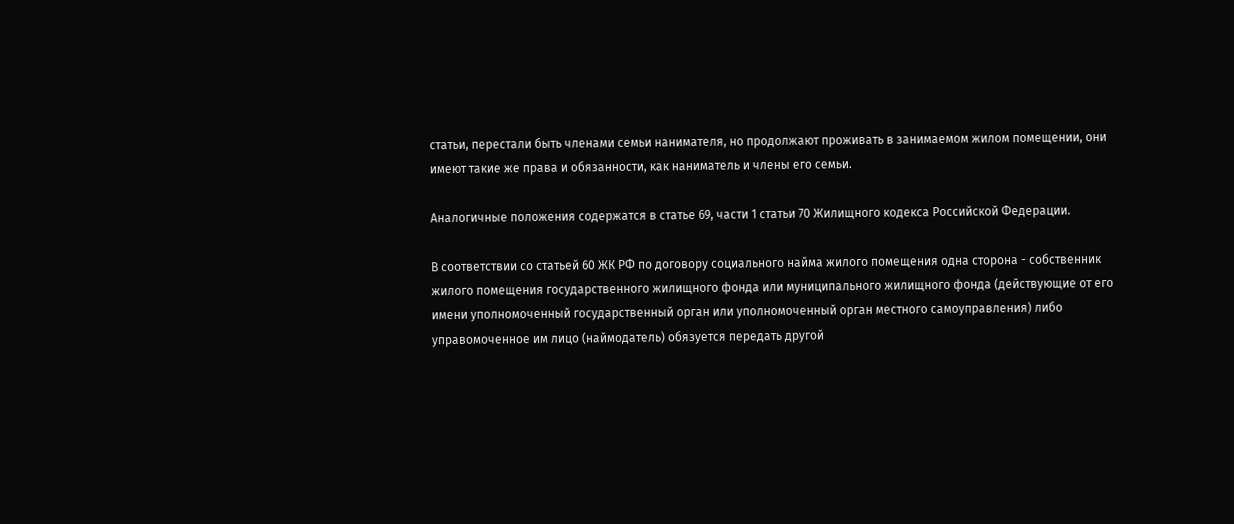статьи, перестали быть членами семьи нанимателя, но продолжают проживать в занимаемом жилом помещении, они имеют такие же права и обязанности, как наниматель и члены его семьи.

Аналогичные положения содержатся в статье 69, части 1 статьи 70 Жилищного кодекса Российской Федерации.

В соответствии со статьей 60 ЖК РФ по договору социального найма жилого помещения одна сторона - собственник жилого помещения государственного жилищного фонда или муниципального жилищного фонда (действующие от его имени уполномоченный государственный орган или уполномоченный орган местного самоуправления) либо управомоченное им лицо (наймодатель) обязуется передать другой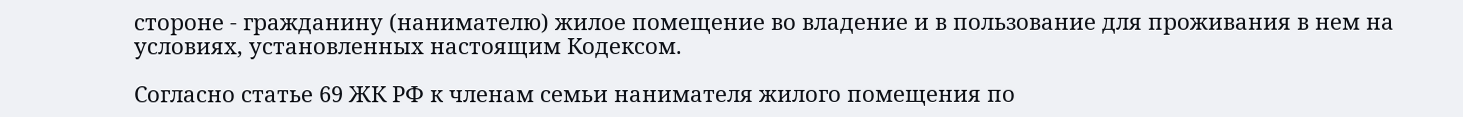стороне - гражданину (нанимателю) жилое помещение во владение и в пользование для проживания в нем на условиях, установленных настоящим Кодексом.

Согласно статье 69 ЖК РФ к членам семьи нанимателя жилого помещения по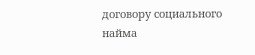договору социального найма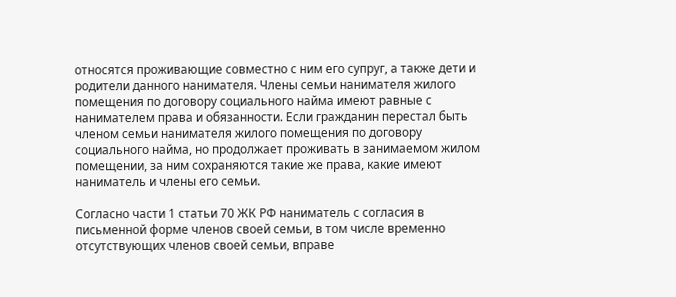относятся проживающие совместно с ним его супруг, а также дети и родители данного нанимателя. Члены семьи нанимателя жилого помещения по договору социального найма имеют равные с нанимателем права и обязанности. Если гражданин перестал быть членом семьи нанимателя жилого помещения по договору социального найма, но продолжает проживать в занимаемом жилом помещении, за ним сохраняются такие же права, какие имеют наниматель и члены его семьи.

Согласно части 1 статьи 70 ЖК РФ наниматель с согласия в письменной форме членов своей семьи, в том числе временно отсутствующих членов своей семьи, вправе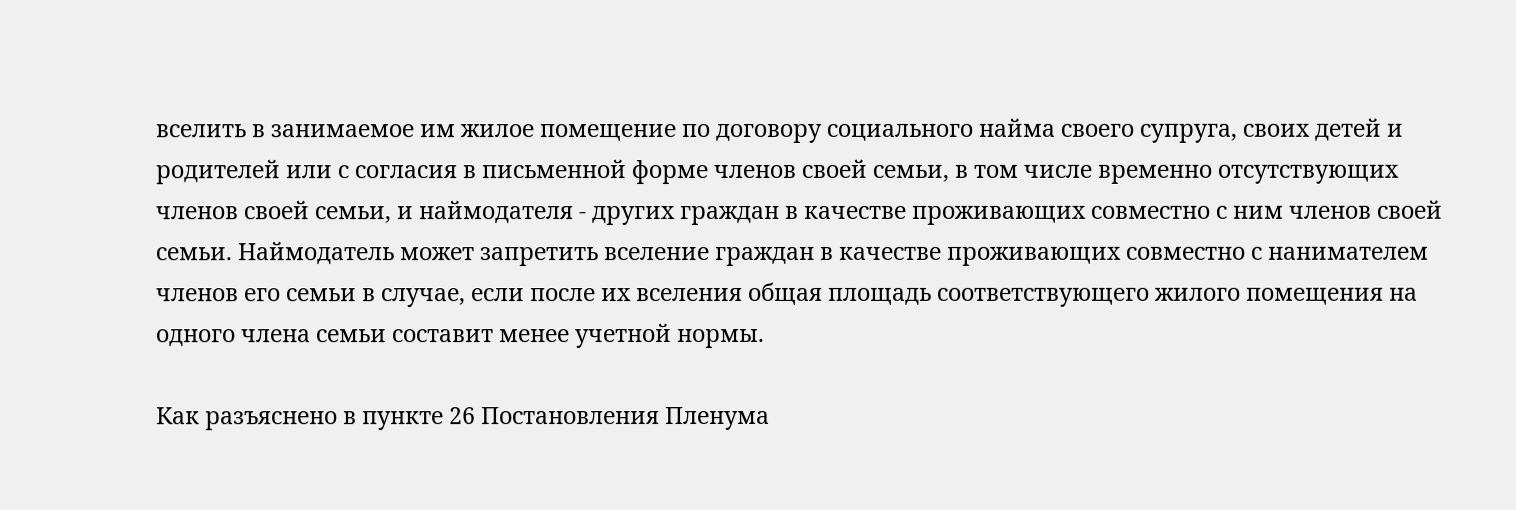вселить в занимаемое им жилое помещение по договору социального найма своего супруга, своих детей и родителей или с согласия в письменной форме членов своей семьи, в том числе временно отсутствующих членов своей семьи, и наймодателя - других граждан в качестве проживающих совместно с ним членов своей семьи. Наймодатель может запретить вселение граждан в качестве проживающих совместно с нанимателем членов его семьи в случае, если после их вселения общая площадь соответствующего жилого помещения на одного члена семьи составит менее учетной нормы.

Как разъяснено в пункте 26 Постановления Пленума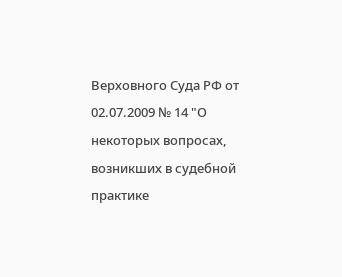Верховного Суда РФ от 02.07.2009 № 14 "О некоторых вопросах, возникших в судебной практике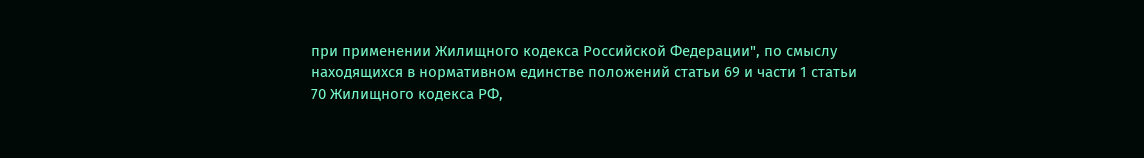при применении Жилищного кодекса Российской Федерации", по смыслу находящихся в нормативном единстве положений статьи 69 и части 1 статьи 70 Жилищного кодекса РФ,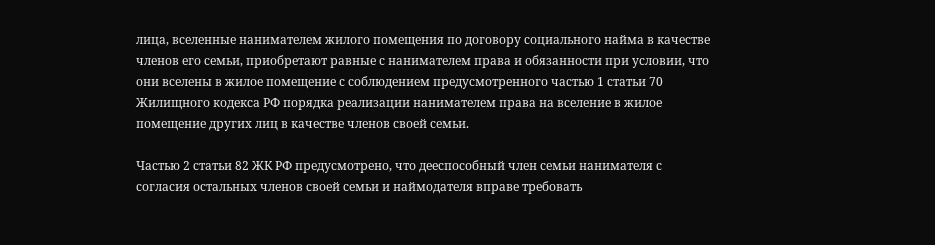лица, вселенные нанимателем жилого помещения по договору социального найма в качестве членов его семьи, приобретают равные с нанимателем права и обязанности при условии, что они вселены в жилое помещение с соблюдением предусмотренного частью 1 статьи 70 Жилищного кодекса РФ порядка реализации нанимателем права на вселение в жилое помещение других лиц в качестве членов своей семьи.

Частью 2 статьи 82 ЖК РФ предусмотрено, что дееспособный член семьи нанимателя с согласия остальных членов своей семьи и наймодателя вправе требовать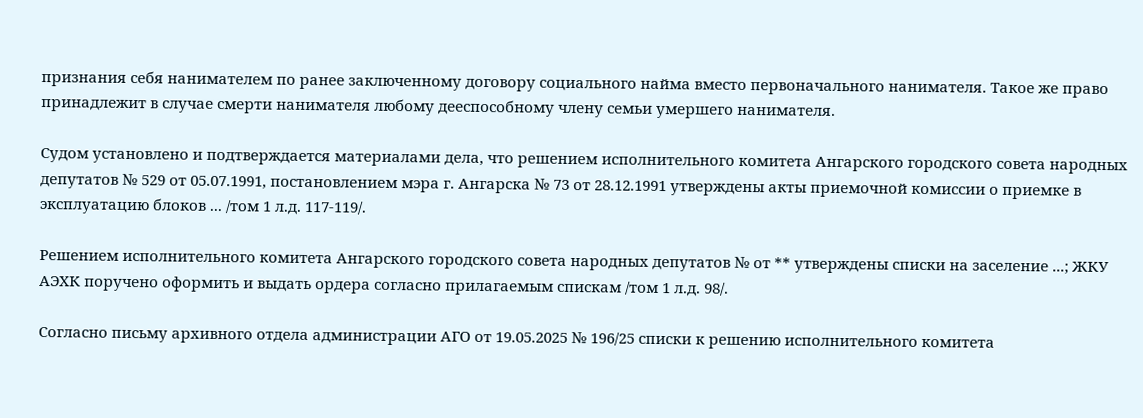признания себя нанимателем по ранее заключенному договору социального найма вместо первоначального нанимателя. Такое же право принадлежит в случае смерти нанимателя любому дееспособному члену семьи умершего нанимателя.

Судом установлено и подтверждается материалами дела, что решением исполнительного комитета Ангарского городского совета народных депутатов № 529 от 05.07.1991, постановлением мэра г. Ангарска № 73 от 28.12.1991 утверждены акты приемочной комиссии о приемке в эксплуатацию блоков ... /том 1 л.д. 117-119/.

Решением исполнительного комитета Ангарского городского совета народных депутатов № от ** утверждены списки на заселение ...; ЖКУ АЭХК поручено оформить и выдать ордера согласно прилагаемым спискам /том 1 л.д. 98/.

Согласно письму архивного отдела администрации АГО от 19.05.2025 № 196/25 списки к решению исполнительного комитета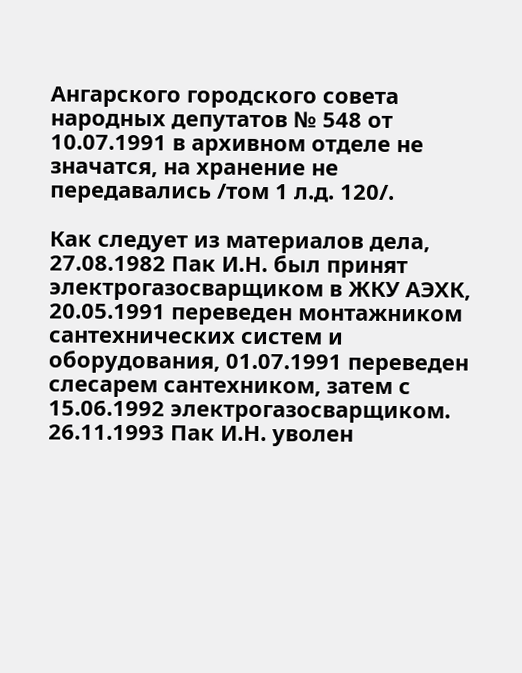Ангарского городского совета народных депутатов № 548 от 10.07.1991 в архивном отделе не значатся, на хранение не передавались /том 1 л.д. 120/.

Как следует из материалов дела, 27.08.1982 Пак И.Н. был принят электрогазосварщиком в ЖКУ АЭХК, 20.05.1991 переведен монтажником сантехнических систем и оборудования, 01.07.1991 переведен слесарем сантехником, затем с 15.06.1992 электрогазосварщиком. 26.11.1993 Пак И.Н. уволен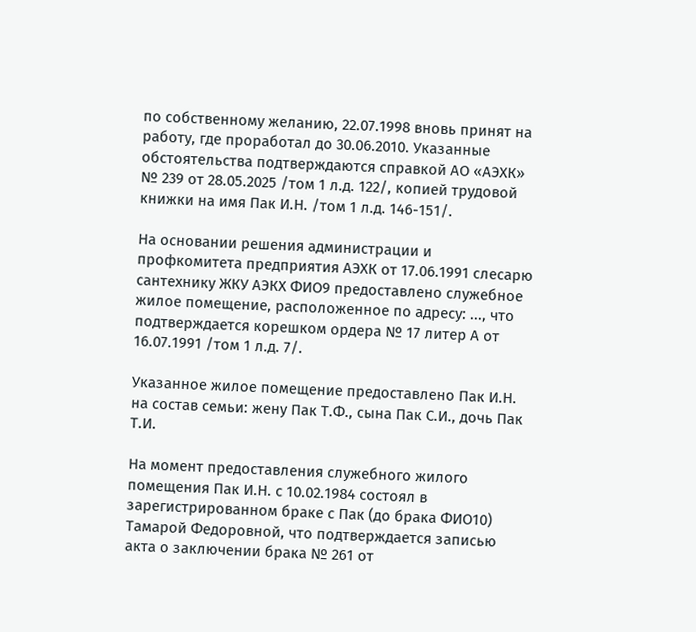по собственному желанию, 22.07.1998 вновь принят на работу, где проработал до 30.06.2010. Указанные обстоятельства подтверждаются справкой АО «АЭХК» № 239 от 28.05.2025 /том 1 л.д. 122/, копией трудовой книжки на имя Пак И.Н. /том 1 л.д. 146-151/.

На основании решения администрации и профкомитета предприятия АЭХК от 17.06.1991 слесарю сантехнику ЖКУ АЭКХ ФИО9 предоставлено служебное жилое помещение, расположенное по адресу: ..., что подтверждается корешком ордера № 17 литер А от 16.07.1991 /том 1 л.д. 7/.

Указанное жилое помещение предоставлено Пак И.Н. на состав семьи: жену Пак Т.Ф., сына Пак С.И., дочь Пак Т.И.

На момент предоставления служебного жилого помещения Пак И.Н. с 10.02.1984 состоял в зарегистрированном браке с Пак (до брака ФИО10) Тамарой Федоровной, что подтверждается записью акта о заключении брака № 261 от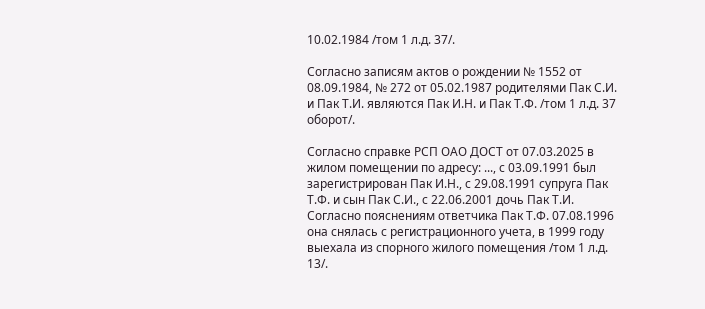10.02.1984 /том 1 л.д. 37/.

Согласно записям актов о рождении № 1552 от 08.09.1984, № 272 от 05.02.1987 родителями Пак С.И. и Пак Т.И. являются Пак И.Н. и Пак Т.Ф. /том 1 л.д. 37 оборот/.

Согласно справке РСП ОАО ДОСТ от 07.03.2025 в жилом помещении по адресу: ..., с 03.09.1991 был зарегистрирован Пак И.Н., с 29.08.1991 супруга Пак Т.Ф. и сын Пак С.И., с 22.06.2001 дочь Пак Т.И. Согласно пояснениям ответчика Пак Т.Ф. 07.08.1996 она снялась с регистрационного учета, в 1999 году выехала из спорного жилого помещения /том 1 л.д. 13/.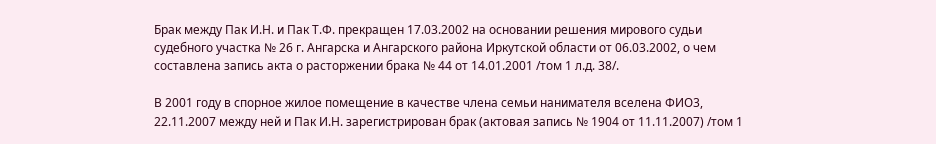Брак между Пак И.Н. и Пак Т.Ф. прекращен 17.03.2002 на основании решения мирового судьи судебного участка № 26 г. Ангарска и Ангарского района Иркутской области от 06.03.2002, о чем составлена запись акта о расторжении брака № 44 от 14.01.2001 /том 1 л.д. 38/.

В 2001 году в спорное жилое помещение в качестве члена семьи нанимателя вселена ФИО3, 22.11.2007 между ней и Пак И.Н. зарегистрирован брак (актовая запись № 1904 от 11.11.2007) /том 1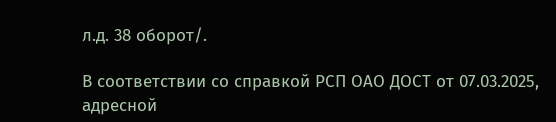л.д. 38 оборот/.

В соответствии со справкой РСП ОАО ДОСТ от 07.03.2025, адресной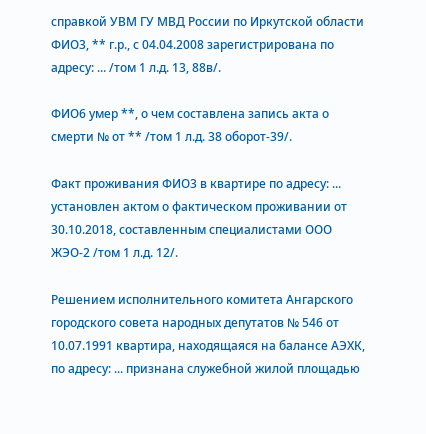справкой УВМ ГУ МВД России по Иркутской области ФИО3, ** г.р., с 04.04.2008 зарегистрирована по адресу: ... /том 1 л.д. 13, 88в/.

ФИО6 умер **, о чем составлена запись акта о смерти № от ** /том 1 л.д. 38 оборот-39/.

Факт проживания ФИО3 в квартире по адресу: ... установлен актом о фактическом проживании от 30.10.2018, составленным специалистами ООО ЖЭО-2 /том 1 л.д. 12/.

Решением исполнительного комитета Ангарского городского совета народных депутатов № 546 от 10.07.1991 квартира, находящаяся на балансе АЭХК, по адресу: ... признана служебной жилой площадью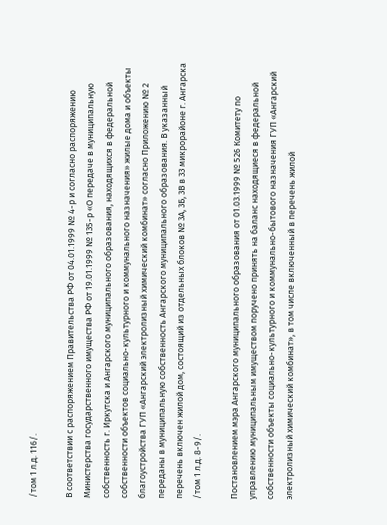/том 1 л.д. 116/.

В соответствии с распоряжением Правительства РФ от 04.01.1999 № 4-р и согласно распоряжению Министерства государственного имущества РФ от 19.01.1999 № 135-р «О передаче в муниципальную собственность г. Иркутска и Ангарского муниципального образования, находящихся в федеральной собственности объектов социально-культурного и коммунального назначения» жилые дома и объекты благоустройства ГУП «Ангарский электролизный химический комбинат» согласно Приложению № 2 переданы в муниципальную собственность Ангарского муниципального образования. В указанный перечень включен жилой дом, состоящий из отдельных блоков № 3А, 3Б, 3В в 33 микрорайоне г. Ангарска /том 1 л.д. 8-9/.

Постановлением мэра Ангарского муниципального образования от 01.03.1999 № 526 Комитету по управлению муниципальным имуществом поручено принять на баланс находящиеся в федеральной собственности объекты социально-культурного и коммунально-бытового назначения ГУП «Ангарский электролизный химический комбинат», в том числе включенный в перечень жилой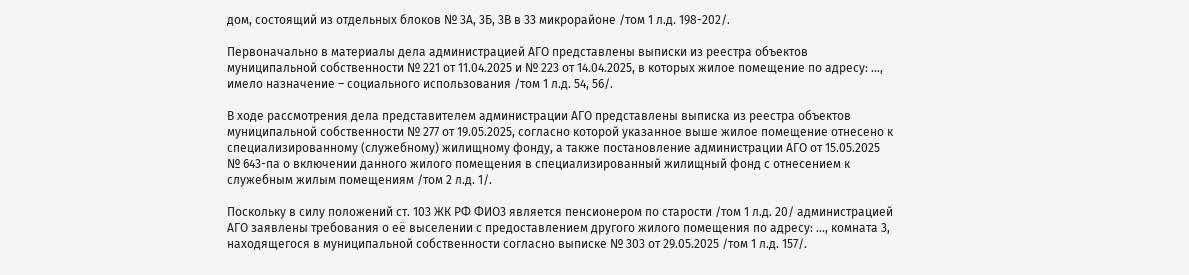дом, состоящий из отдельных блоков № 3А, 3Б, 3В в 33 микрорайоне /том 1 л.д. 198-202/.

Первоначально в материалы дела администрацией АГО представлены выписки из реестра объектов муниципальной собственности № 221 от 11.04.2025 и № 223 от 14.04.2025, в которых жилое помещение по адресу: ..., имело назначение – социального использования /том 1 л.д. 54, 56/.

В ходе рассмотрения дела представителем администрации АГО представлены выписка из реестра объектов муниципальной собственности № 277 от 19.05.2025, согласно которой указанное выше жилое помещение отнесено к специализированному (служебному) жилищному фонду, а также постановление администрации АГО от 15.05.2025 № 643-па о включении данного жилого помещения в специализированный жилищный фонд с отнесением к служебным жилым помещениям /том 2 л.д. 1/.

Поскольку в силу положений ст. 103 ЖК РФ ФИО3 является пенсионером по старости /том 1 л.д. 20/ администрацией АГО заявлены требования о её выселении с предоставлением другого жилого помещения по адресу: ..., комната 3, находящегося в муниципальной собственности согласно выписке № 303 от 29.05.2025 /том 1 л.д. 157/.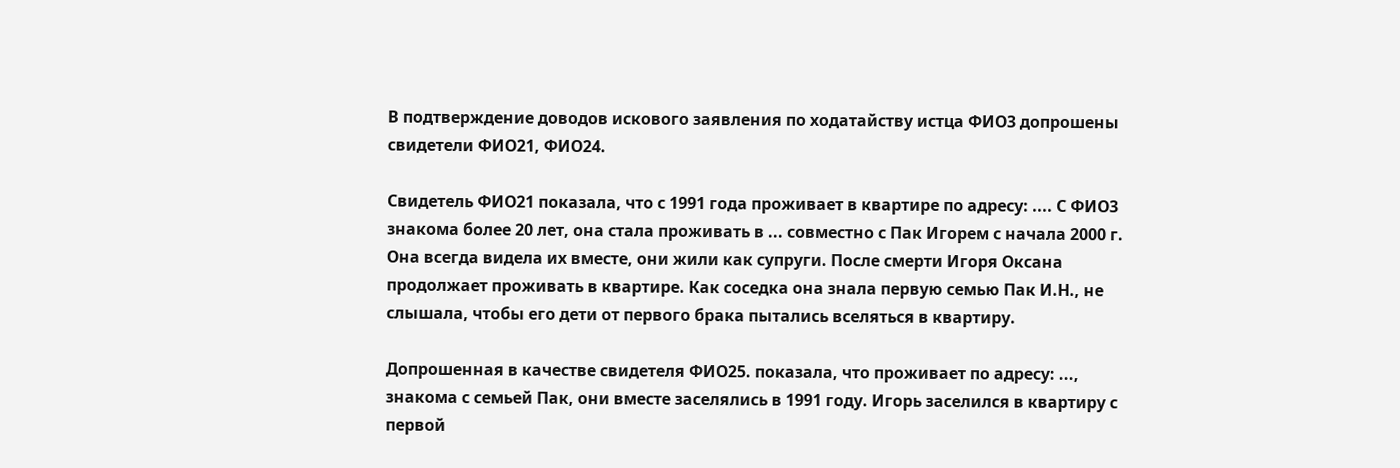В подтверждение доводов искового заявления по ходатайству истца ФИО3 допрошены свидетели ФИО21, ФИО24.

Свидетель ФИО21 показала, что с 1991 года проживает в квартире по адресу: .... С ФИО3 знакома более 20 лет, она стала проживать в ... совместно с Пак Игорем с начала 2000 г. Она всегда видела их вместе, они жили как супруги. После смерти Игоря Оксана продолжает проживать в квартире. Как соседка она знала первую семью Пак И.Н., не слышала, чтобы его дети от первого брака пытались вселяться в квартиру.

Допрошенная в качестве свидетеля ФИО25. показала, что проживает по адресу: ..., знакома с семьей Пак, они вместе заселялись в 1991 году. Игорь заселился в квартиру с первой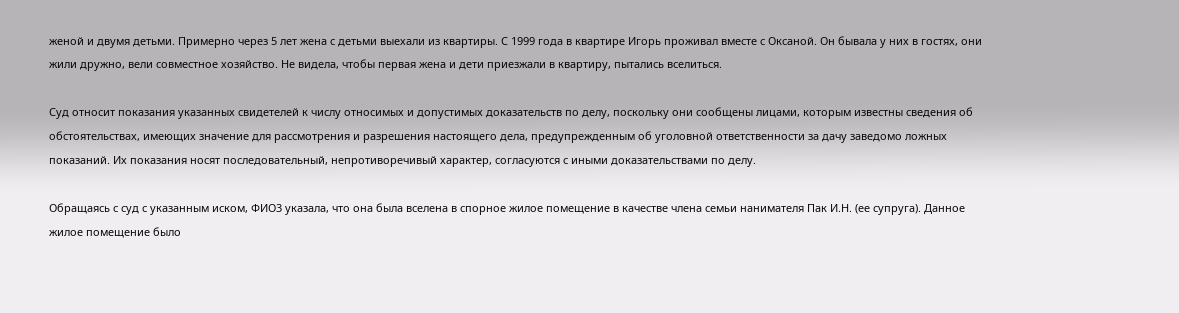женой и двумя детьми. Примерно через 5 лет жена с детьми выехали из квартиры. С 1999 года в квартире Игорь проживал вместе с Оксаной. Он бывала у них в гостях, они жили дружно, вели совместное хозяйство. Не видела, чтобы первая жена и дети приезжали в квартиру, пытались вселиться.

Суд относит показания указанных свидетелей к числу относимых и допустимых доказательств по делу, поскольку они сообщены лицами, которым известны сведения об обстоятельствах, имеющих значение для рассмотрения и разрешения настоящего дела, предупрежденным об уголовной ответственности за дачу заведомо ложных показаний. Их показания носят последовательный, непротиворечивый характер, согласуются с иными доказательствами по делу.

Обращаясь с суд с указанным иском, ФИО3 указала, что она была вселена в спорное жилое помещение в качестве члена семьи нанимателя Пак И.Н. (ее супруга). Данное жилое помещение было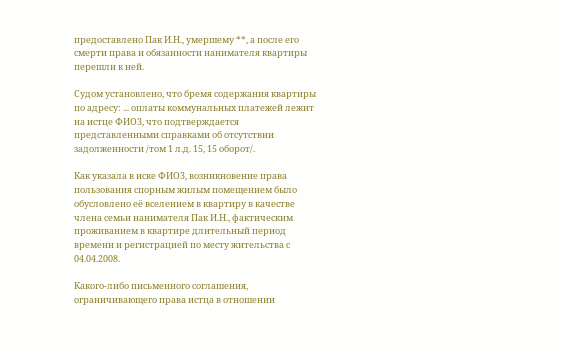предоставлено Пак И.Н., умершему **, а после его смерти права и обязанности нанимателя квартиры перешли к ней.

Судом установлено, что бремя содержания квартиры по адресу: ... оплаты коммунальных платежей лежит на истце ФИО3, что подтверждается представленными справками об отсутствии задолженности /том 1 л.д. 15, 15 оборот/.

Как указала в иске ФИО3, возникновение права пользования спорным жилым помещением было обусловлено её вселением в квартиру в качестве члена семьи нанимателя Пак И.Н., фактическим проживанием в квартире длительный период времени и регистрацией по месту жительства с 04.04.2008.

Какого-либо письменного соглашения, ограничивающего права истца в отношении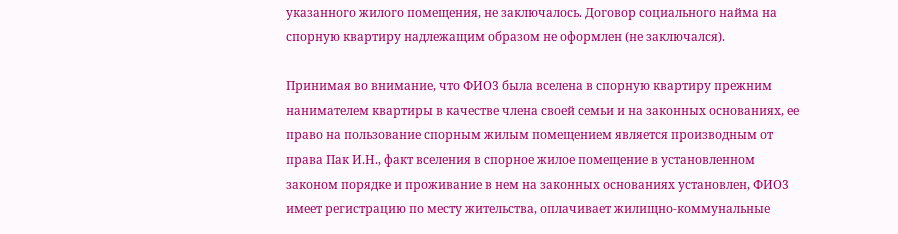указанного жилого помещения, не заключалось. Договор социального найма на спорную квартиру надлежащим образом не оформлен (не заключался).

Принимая во внимание, что ФИО3 была вселена в спорную квартиру прежним нанимателем квартиры в качестве члена своей семьи и на законных основаниях, ее право на пользование спорным жилым помещением является производным от права Пак И.Н., факт вселения в спорное жилое помещение в установленном законом порядке и проживание в нем на законных основаниях установлен, ФИО3 имеет регистрацию по месту жительства, оплачивает жилищно-коммунальные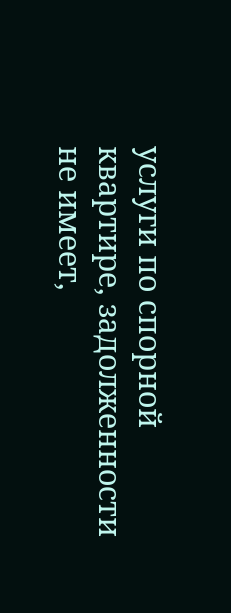услуги по спорной квартире, задолженности не имеет,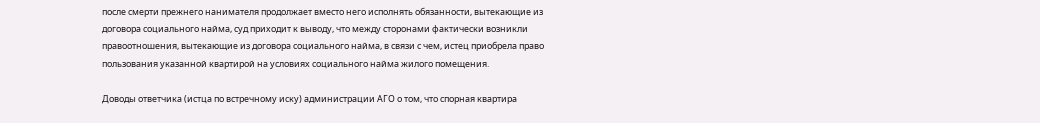после смерти прежнего нанимателя продолжает вместо него исполнять обязанности, вытекающие из договора социального найма, суд приходит к выводу, что между сторонами фактически возникли правоотношения, вытекающие из договора социального найма, в связи с чем, истец приобрела право пользования указанной квартирой на условиях социального найма жилого помещения.

Доводы ответчика (истца по встречному иску) администрации АГО о том, что спорная квартира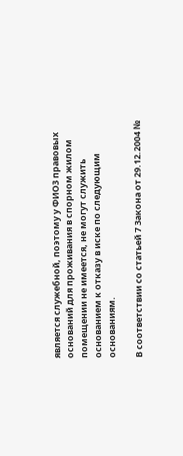является служебной, поэтому у ФИО3 правовых оснований для проживания в спорном жилом помещении не имеется, не могут служить основанием к отказу в иске по следующим основаниям.

В соответствии со статьей 7 Закона от 29.12.2004 №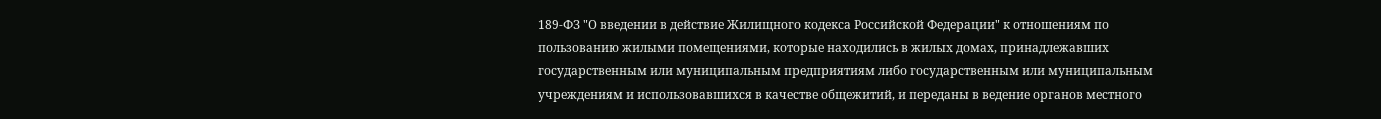189-ФЗ "О введении в действие Жилищного кодекса Российской Федерации" к отношениям по пользованию жилыми помещениями, которые находились в жилых домах, принадлежавших государственным или муниципальным предприятиям либо государственным или муниципальным учреждениям и использовавшихся в качестве общежитий, и переданы в ведение органов местного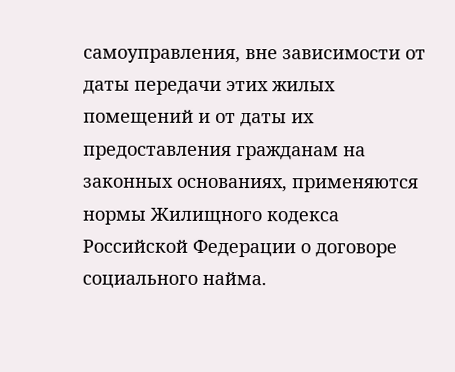самоуправления, вне зависимости от даты передачи этих жилых помещений и от даты их предоставления гражданам на законных основаниях, применяются нормы Жилищного кодекса Российской Федерации о договоре социального найма.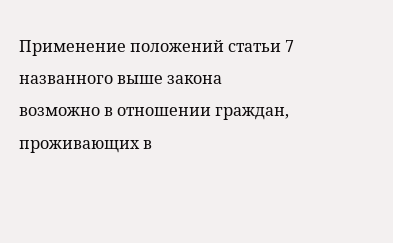Применение положений статьи 7 названного выше закона возможно в отношении граждан, проживающих в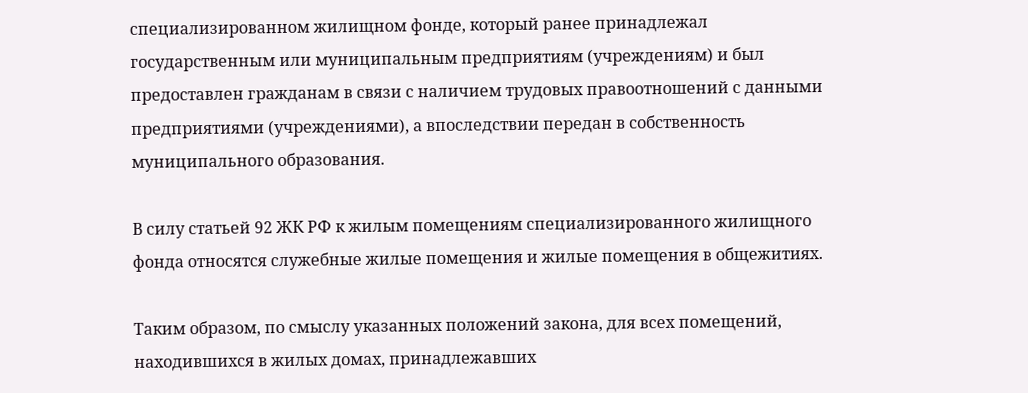специализированном жилищном фонде, который ранее принадлежал государственным или муниципальным предприятиям (учреждениям) и был предоставлен гражданам в связи с наличием трудовых правоотношений с данными предприятиями (учреждениями), а впоследствии передан в собственность муниципального образования.

В силу статьей 92 ЖК РФ к жилым помещениям специализированного жилищного фонда относятся служебные жилые помещения и жилые помещения в общежитиях.

Таким образом, по смыслу указанных положений закона, для всех помещений, находившихся в жилых домах, принадлежавших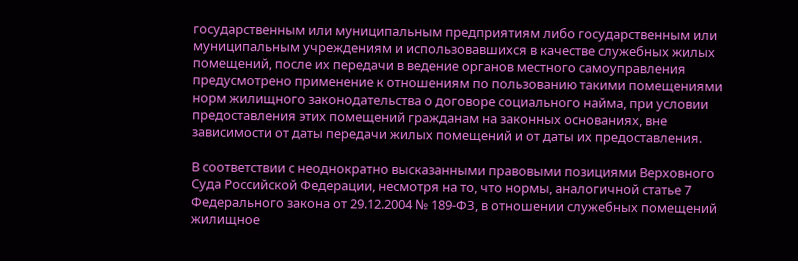государственным или муниципальным предприятиям либо государственным или муниципальным учреждениям и использовавшихся в качестве служебных жилых помещений, после их передачи в ведение органов местного самоуправления предусмотрено применение к отношениям по пользованию такими помещениями норм жилищного законодательства о договоре социального найма, при условии предоставления этих помещений гражданам на законных основаниях, вне зависимости от даты передачи жилых помещений и от даты их предоставления.

В соответствии с неоднократно высказанными правовыми позициями Верховного Суда Российской Федерации, несмотря на то, что нормы, аналогичной статье 7 Федерального закона от 29.12.2004 № 189-ФЗ, в отношении служебных помещений жилищное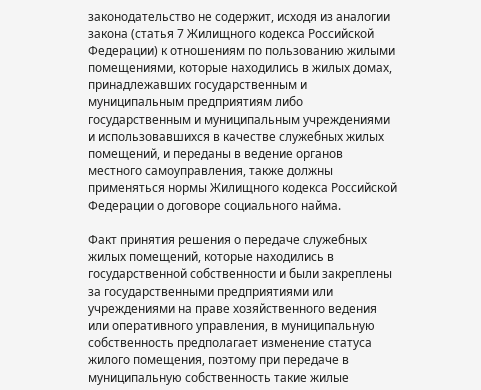законодательство не содержит, исходя из аналогии закона (статья 7 Жилищного кодекса Российской Федерации) к отношениям по пользованию жилыми помещениями, которые находились в жилых домах, принадлежавших государственным и муниципальным предприятиям либо государственным и муниципальным учреждениями и использовавшихся в качестве служебных жилых помещений, и переданы в ведение органов местного самоуправления, также должны применяться нормы Жилищного кодекса Российской Федерации о договоре социального найма.

Факт принятия решения о передаче служебных жилых помещений, которые находились в государственной собственности и были закреплены за государственными предприятиями или учреждениями на праве хозяйственного ведения или оперативного управления, в муниципальную собственность предполагает изменение статуса жилого помещения, поэтому при передаче в муниципальную собственность такие жилые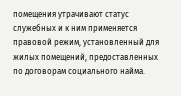помещения утрачивают статус служебных и к ним применяется правовой режим, установленный для жилых помещений, предоставленных по договорам социального найма.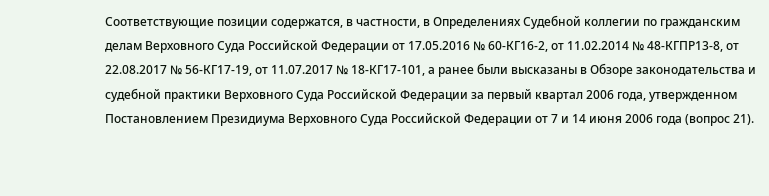Соответствующие позиции содержатся, в частности, в Определениях Судебной коллегии по гражданским делам Верховного Суда Российской Федерации от 17.05.2016 № 60-КГ16-2, от 11.02.2014 № 48-КГПР13-8, от 22.08.2017 № 56-КГ17-19, от 11.07.2017 № 18-КГ17-101, а ранее были высказаны в Обзоре законодательства и судебной практики Верховного Суда Российской Федерации за первый квартал 2006 года, утвержденном Постановлением Президиума Верховного Суда Российской Федерации от 7 и 14 июня 2006 года (вопрос 21).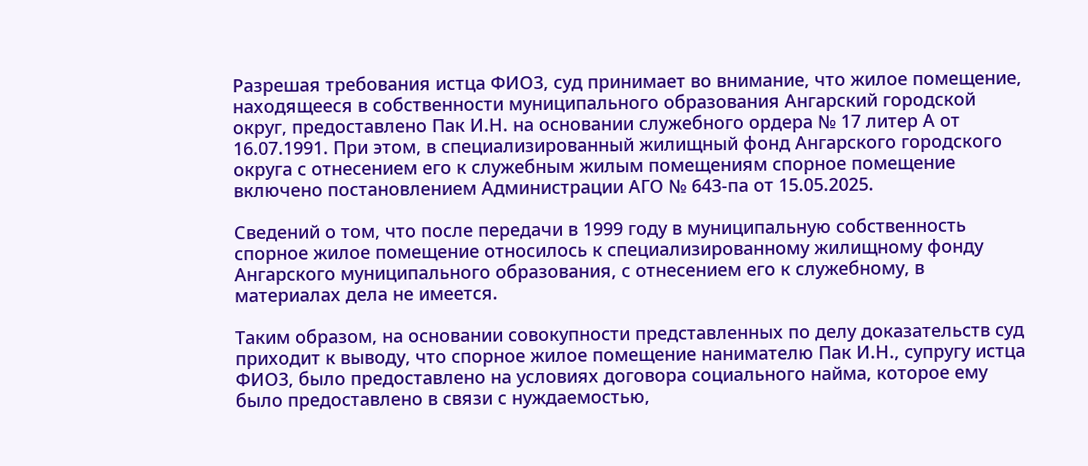Разрешая требования истца ФИО3, суд принимает во внимание, что жилое помещение, находящееся в собственности муниципального образования Ангарский городской округ, предоставлено Пак И.Н. на основании служебного ордера № 17 литер А от 16.07.1991. При этом, в специализированный жилищный фонд Ангарского городского округа с отнесением его к служебным жилым помещениям спорное помещение включено постановлением Администрации АГО № 643-па от 15.05.2025.

Сведений о том, что после передачи в 1999 году в муниципальную собственность спорное жилое помещение относилось к специализированному жилищному фонду Ангарского муниципального образования, с отнесением его к служебному, в материалах дела не имеется.

Таким образом, на основании совокупности представленных по делу доказательств суд приходит к выводу, что спорное жилое помещение нанимателю Пак И.Н., супругу истца ФИО3, было предоставлено на условиях договора социального найма, которое ему было предоставлено в связи с нуждаемостью,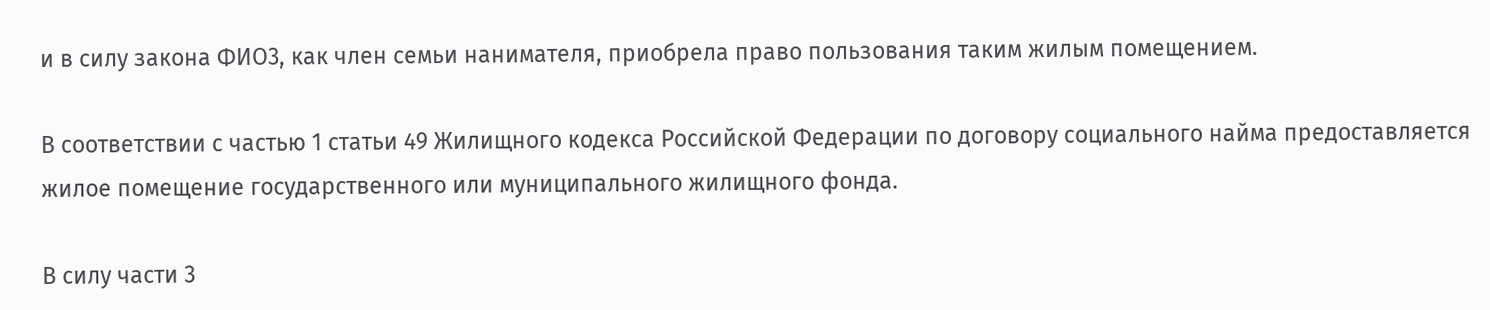и в силу закона ФИО3, как член семьи нанимателя, приобрела право пользования таким жилым помещением.

В соответствии с частью 1 статьи 49 Жилищного кодекса Российской Федерации по договору социального найма предоставляется жилое помещение государственного или муниципального жилищного фонда.

В силу части 3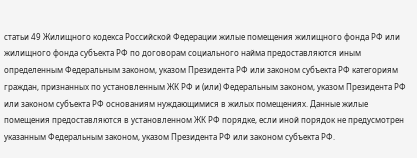статьи 49 Жилищного кодекса Российской Федерации жилые помещения жилищного фонда РФ или жилищного фонда субъекта РФ по договорам социального найма предоставляются иным определенным Федеральным законом, указом Президента РФ или законом субъекта РФ категориям граждан, признанных по установленным ЖК РФ и (или) Федеральным законом, указом Президента РФ или законом субъекта РФ основаниям нуждающимися в жилых помещениях. Данные жилые помещения предоставляются в установленном ЖК РФ порядке, если иной порядок не предусмотрен указанным Федеральным законом, указом Президента РФ или законом субъекта РФ.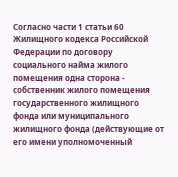Согласно части 1 статьи 60 Жилищного кодекса Российской Федерации по договору социального найма жилого помещения одна сторона - собственник жилого помещения государственного жилищного фонда или муниципального жилищного фонда (действующие от его имени уполномоченный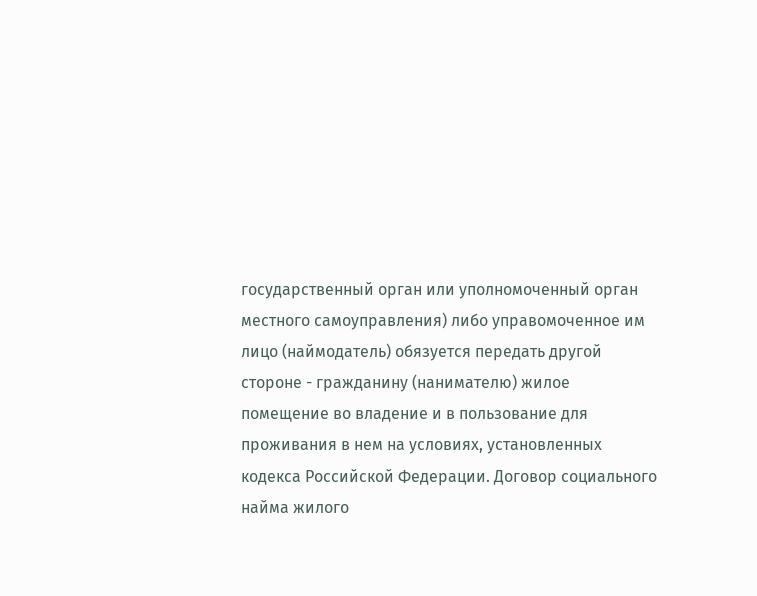государственный орган или уполномоченный орган местного самоуправления) либо управомоченное им лицо (наймодатель) обязуется передать другой стороне - гражданину (нанимателю) жилое помещение во владение и в пользование для проживания в нем на условиях, установленных кодекса Российской Федерации. Договор социального найма жилого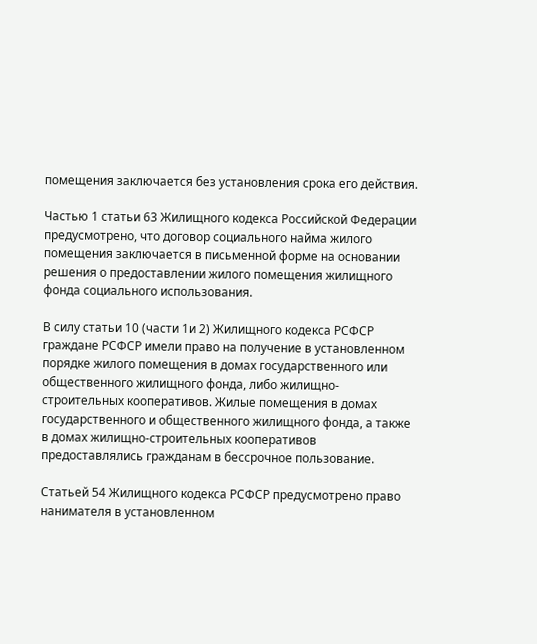помещения заключается без установления срока его действия.

Частью 1 статьи 63 Жилищного кодекса Российской Федерации предусмотрено, что договор социального найма жилого помещения заключается в письменной форме на основании решения о предоставлении жилого помещения жилищного фонда социального использования.

В силу статьи 10 (части 1и 2) Жилищного кодекса РСФСР граждане РСФСР имели право на получение в установленном порядке жилого помещения в домах государственного или общественного жилищного фонда, либо жилищно-строительных кооперативов. Жилые помещения в домах государственного и общественного жилищного фонда, а также в домах жилищно-строительных кооперативов предоставлялись гражданам в бессрочное пользование.

Статьей 54 Жилищного кодекса РСФСР предусмотрено право нанимателя в установленном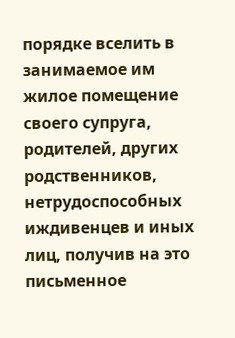порядке вселить в занимаемое им жилое помещение своего супруга, родителей, других родственников, нетрудоспособных иждивенцев и иных лиц, получив на это письменное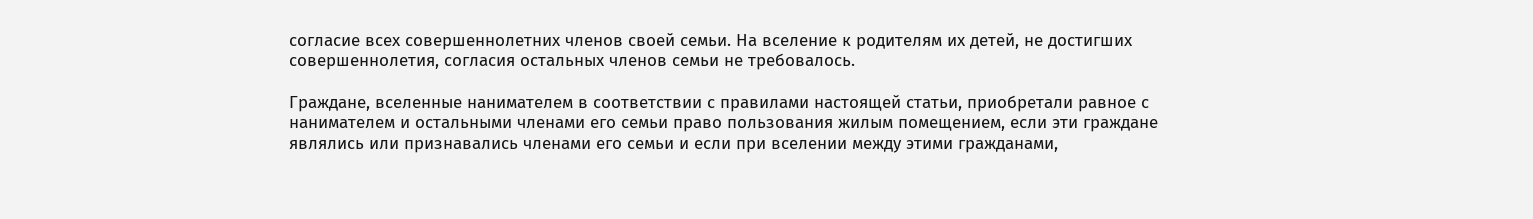согласие всех совершеннолетних членов своей семьи. На вселение к родителям их детей, не достигших совершеннолетия, согласия остальных членов семьи не требовалось.

Граждане, вселенные нанимателем в соответствии с правилами настоящей статьи, приобретали равное с нанимателем и остальными членами его семьи право пользования жилым помещением, если эти граждане являлись или признавались членами его семьи и если при вселении между этими гражданами,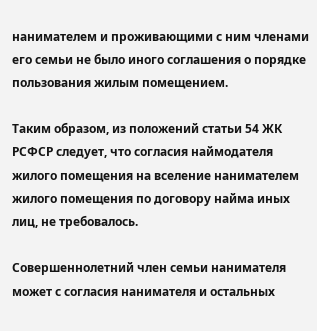нанимателем и проживающими с ним членами его семьи не было иного соглашения о порядке пользования жилым помещением.

Таким образом, из положений статьи 54 ЖК РСФСР следует, что согласия наймодателя жилого помещения на вселение нанимателем жилого помещения по договору найма иных лиц, не требовалось.

Совершеннолетний член семьи нанимателя может с согласия нанимателя и остальных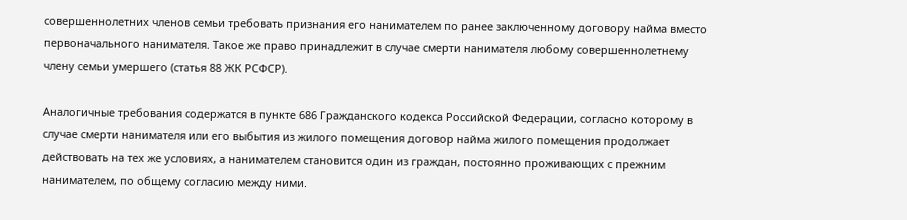совершеннолетних членов семьи требовать признания его нанимателем по ранее заключенному договору найма вместо первоначального нанимателя. Такое же право принадлежит в случае смерти нанимателя любому совершеннолетнему члену семьи умершего (статья 88 ЖК РСФСР).

Аналогичные требования содержатся в пункте 686 Гражданского кодекса Российской Федерации, согласно которому в случае смерти нанимателя или его выбытия из жилого помещения договор найма жилого помещения продолжает действовать на тех же условиях, а нанимателем становится один из граждан, постоянно проживающих с прежним нанимателем, по общему согласию между ними.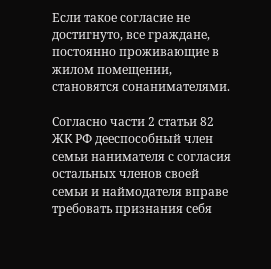Если такое согласие не достигнуто, все граждане, постоянно проживающие в жилом помещении, становятся сонанимателями.

Согласно части 2 статьи 82 ЖК РФ дееспособный член семьи нанимателя с согласия остальных членов своей семьи и наймодателя вправе требовать признания себя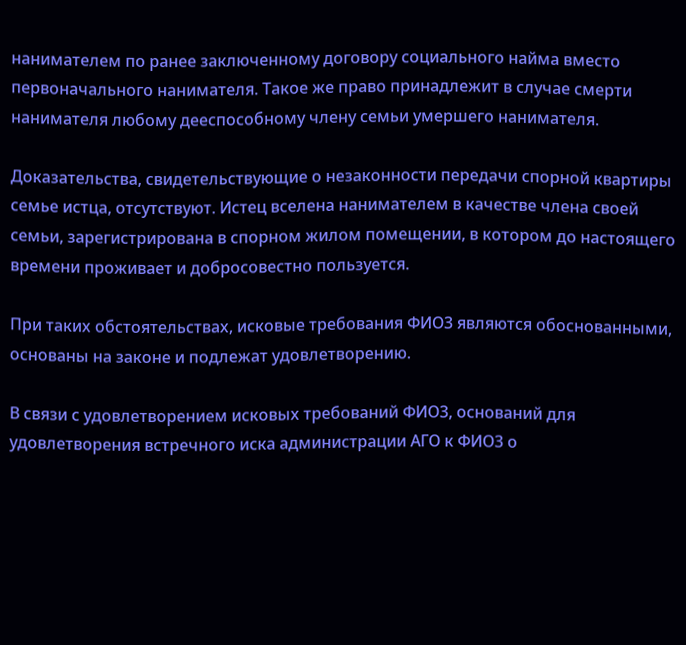нанимателем по ранее заключенному договору социального найма вместо первоначального нанимателя. Такое же право принадлежит в случае смерти нанимателя любому дееспособному члену семьи умершего нанимателя.

Доказательства, свидетельствующие о незаконности передачи спорной квартиры семье истца, отсутствуют. Истец вселена нанимателем в качестве члена своей семьи, зарегистрирована в спорном жилом помещении, в котором до настоящего времени проживает и добросовестно пользуется.

При таких обстоятельствах, исковые требования ФИО3 являются обоснованными, основаны на законе и подлежат удовлетворению.

В связи с удовлетворением исковых требований ФИО3, оснований для удовлетворения встречного иска администрации АГО к ФИО3 о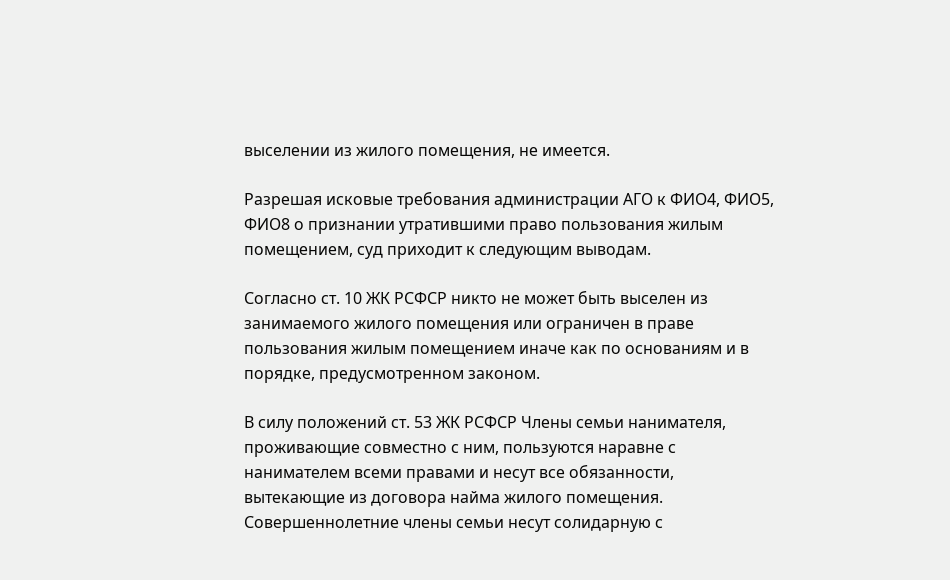выселении из жилого помещения, не имеется.

Разрешая исковые требования администрации АГО к ФИО4, ФИО5, ФИО8 о признании утратившими право пользования жилым помещением, суд приходит к следующим выводам.

Согласно ст. 10 ЖК РСФСР никто не может быть выселен из занимаемого жилого помещения или ограничен в праве пользования жилым помещением иначе как по основаниям и в порядке, предусмотренном законом.

В силу положений ст. 53 ЖК РСФСР Члены семьи нанимателя, проживающие совместно с ним, пользуются наравне с нанимателем всеми правами и несут все обязанности, вытекающие из договора найма жилого помещения. Совершеннолетние члены семьи несут солидарную с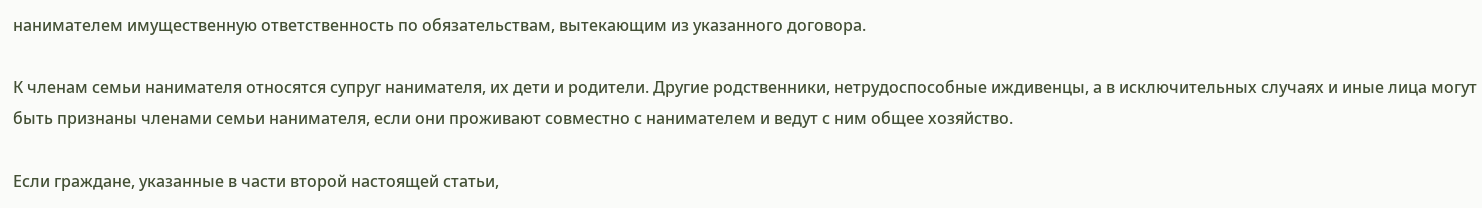нанимателем имущественную ответственность по обязательствам, вытекающим из указанного договора.

К членам семьи нанимателя относятся супруг нанимателя, их дети и родители. Другие родственники, нетрудоспособные иждивенцы, а в исключительных случаях и иные лица могут быть признаны членами семьи нанимателя, если они проживают совместно с нанимателем и ведут с ним общее хозяйство.

Если граждане, указанные в части второй настоящей статьи,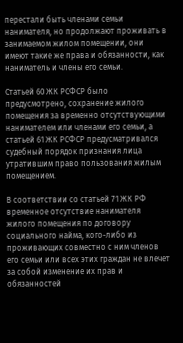перестали быть членами семьи нанимателя, но продолжают проживать в занимаемом жилом помещении, они имеют такие же права и обязанности, как наниматель и члены его семьи.

Статьей 60 ЖК РСФСР было предусмотрено, сохранение жилого помещения за временно отсутствующими нанимателем или членами его семьи, а статьей 61 ЖК РСФСР предусматривался судебный порядок признания лица утратившим право пользования жилым помещением.

В соответствии со статьей 71 ЖК РФ временное отсутствие нанимателя жилого помещения по договору социального найма, кого-либо из проживающих совместно с ним членов его семьи или всех этих граждан не влечет за собой изменение их прав и обязанностей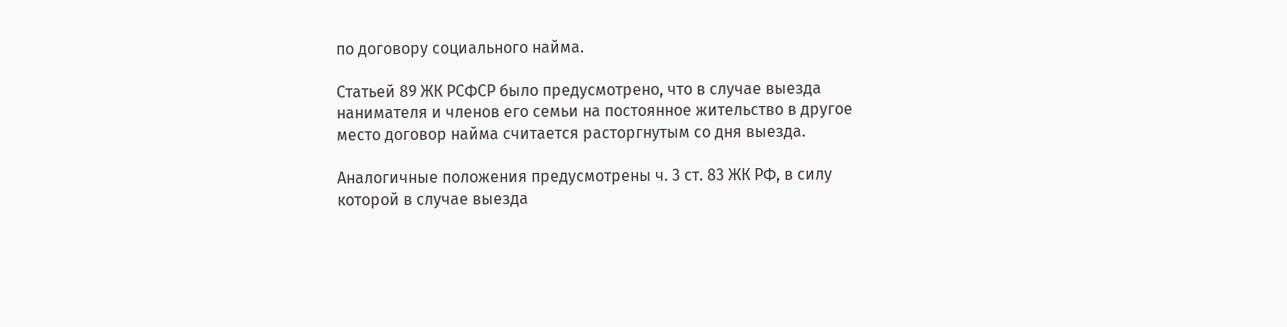по договору социального найма.

Статьей 89 ЖК РСФСР было предусмотрено, что в случае выезда нанимателя и членов его семьи на постоянное жительство в другое место договор найма считается расторгнутым со дня выезда.

Аналогичные положения предусмотрены ч. 3 ст. 83 ЖК РФ, в силу которой в случае выезда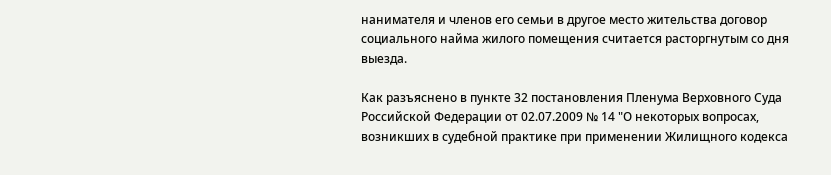нанимателя и членов его семьи в другое место жительства договор социального найма жилого помещения считается расторгнутым со дня выезда.

Как разъяснено в пункте 32 постановления Пленума Верховного Суда Российской Федерации от 02.07.2009 № 14 "О некоторых вопросах, возникших в судебной практике при применении Жилищного кодекса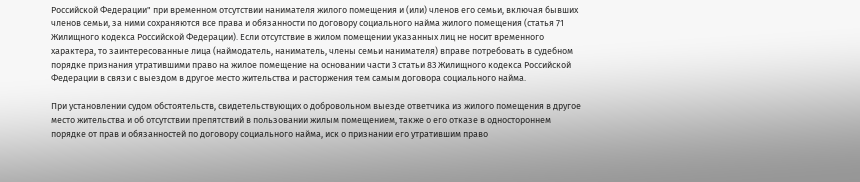Российской Федерации" при временном отсутствии нанимателя жилого помещения и (или) членов его семьи, включая бывших членов семьи, за ними сохраняются все права и обязанности по договору социального найма жилого помещения (статья 71 Жилищного кодекса Российской Федерации). Если отсутствие в жилом помещении указанных лиц не носит временного характера, то заинтересованные лица (наймодатель, наниматель, члены семьи нанимателя) вправе потребовать в судебном порядке признания утратившими право на жилое помещение на основании части 3 статьи 83 Жилищного кодекса Российской Федерации в связи с выездом в другое место жительства и расторжения тем самым договора социального найма.

При установлении судом обстоятельств, свидетельствующих о добровольном выезде ответчика из жилого помещения в другое место жительства и об отсутствии препятствий в пользовании жилым помещением, также о его отказе в одностороннем порядке от прав и обязанностей по договору социального найма, иск о признании его утратившим право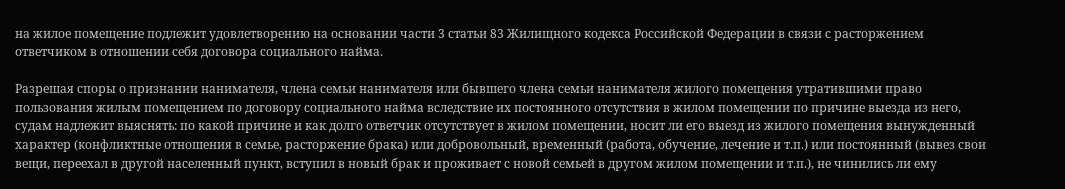на жилое помещение подлежит удовлетворению на основании части 3 статьи 83 Жилищного кодекса Российской Федерации в связи с расторжением ответчиком в отношении себя договора социального найма.

Разрешая споры о признании нанимателя, члена семьи нанимателя или бывшего члена семьи нанимателя жилого помещения утратившими право пользования жилым помещением по договору социального найма вследствие их постоянного отсутствия в жилом помещении по причине выезда из него, судам надлежит выяснять: по какой причине и как долго ответчик отсутствует в жилом помещении, носит ли его выезд из жилого помещения вынужденный характер (конфликтные отношения в семье, расторжение брака) или добровольный, временный (работа, обучение, лечение и т.п.) или постоянный (вывез свои вещи, переехал в другой населенный пункт, вступил в новый брак и проживает с новой семьей в другом жилом помещении и т.п.), не чинились ли ему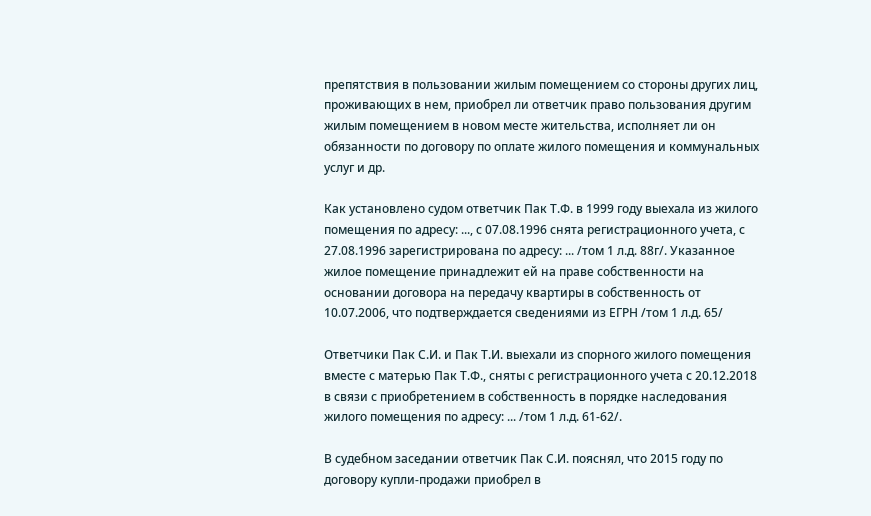препятствия в пользовании жилым помещением со стороны других лиц, проживающих в нем, приобрел ли ответчик право пользования другим жилым помещением в новом месте жительства, исполняет ли он обязанности по договору по оплате жилого помещения и коммунальных услуг и др.

Как установлено судом ответчик Пак Т.Ф. в 1999 году выехала из жилого помещения по адресу: ..., с 07.08.1996 снята регистрационного учета, с 27.08.1996 зарегистрирована по адресу: ... /том 1 л.д. 88г/. Указанное жилое помещение принадлежит ей на праве собственности на основании договора на передачу квартиры в собственность от 10.07.2006, что подтверждается сведениями из ЕГРН /том 1 л.д. 65/

Ответчики Пак С.И. и Пак Т.И. выехали из спорного жилого помещения вместе с матерью Пак Т.Ф., сняты с регистрационного учета с 20.12.2018 в связи с приобретением в собственность в порядке наследования жилого помещения по адресу: ... /том 1 л.д. 61-62/.

В судебном заседании ответчик Пак С.И. пояснял, что 2015 году по договору купли-продажи приобрел в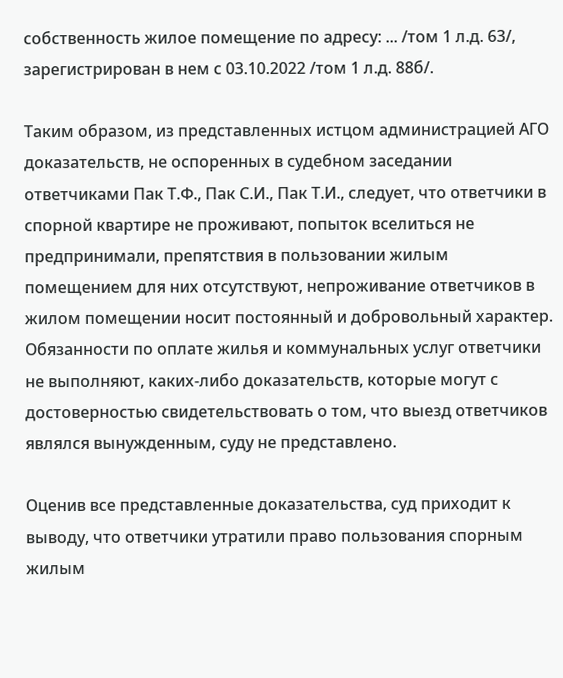собственность жилое помещение по адресу: ... /том 1 л.д. 63/, зарегистрирован в нем с 03.10.2022 /том 1 л.д. 88б/.

Таким образом, из представленных истцом администрацией АГО доказательств, не оспоренных в судебном заседании ответчиками Пак Т.Ф., Пак С.И., Пак Т.И., следует, что ответчики в спорной квартире не проживают, попыток вселиться не предпринимали, препятствия в пользовании жилым помещением для них отсутствуют, непроживание ответчиков в жилом помещении носит постоянный и добровольный характер. Обязанности по оплате жилья и коммунальных услуг ответчики не выполняют, каких-либо доказательств, которые могут с достоверностью свидетельствовать о том, что выезд ответчиков являлся вынужденным, суду не представлено.

Оценив все представленные доказательства, суд приходит к выводу, что ответчики утратили право пользования спорным жилым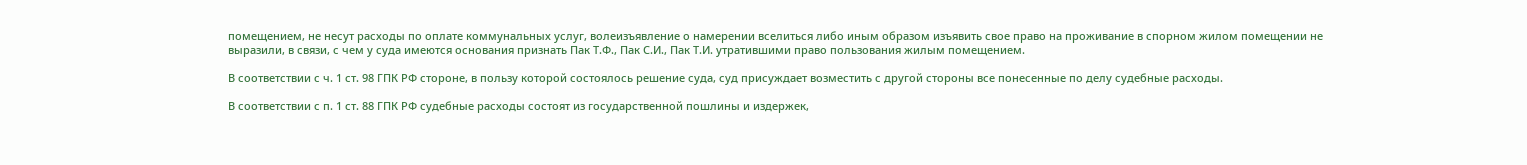помещением, не несут расходы по оплате коммунальных услуг, волеизъявление о намерении вселиться либо иным образом изъявить свое право на проживание в спорном жилом помещении не выразили, в связи, с чем у суда имеются основания признать Пак Т.Ф., Пак С.И., Пак Т.И. утратившими право пользования жилым помещением.

В соответствии с ч. 1 ст. 98 ГПК РФ стороне, в пользу которой состоялось решение суда, суд присуждает возместить с другой стороны все понесенные по делу судебные расходы.

В соответствии с п. 1 ст. 88 ГПК РФ судебные расходы состоят из государственной пошлины и издержек,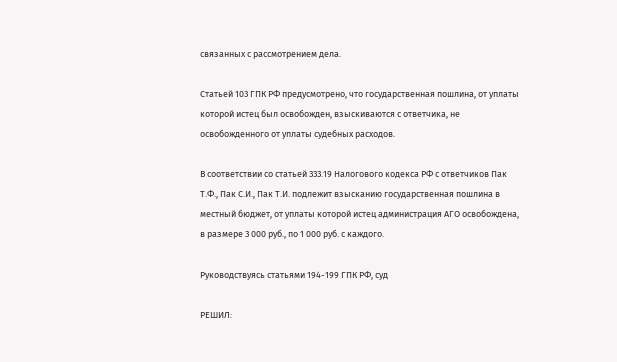связанных с рассмотрением дела.

Статьей 103 ГПК РФ предусмотрено, что государственная пошлина, от уплаты которой истец был освобожден, взыскиваются с ответчика, не освобожденного от уплаты судебных расходов.

В соответствии со статьей 333.19 Налогового кодекса РФ с ответчиков Пак Т.Ф., Пак С.И., Пак Т.И. подлежит взысканию государственная пошлина в местный бюджет, от уплаты которой истец администрация АГО освобождена, в размере 3 000 руб., по 1 000 руб. с каждого.

Руководствуясь статьями 194-199 ГПК РФ, суд

РЕШИЛ: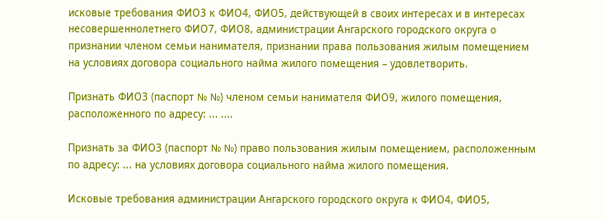исковые требования ФИО3 к ФИО4, ФИО5, действующей в своих интересах и в интересах несовершеннолетнего ФИО7, ФИО8, администрации Ангарского городского округа о признании членом семьи нанимателя, признании права пользования жилым помещением на условиях договора социального найма жилого помещения – удовлетворить.

Признать ФИО3 (паспорт № №) членом семьи нанимателя ФИО9, жилого помещения, расположенного по адресу: ... ....

Признать за ФИО3 (паспорт № №) право пользования жилым помещением, расположенным по адресу: ... на условиях договора социального найма жилого помещения.

Исковые требования администрации Ангарского городского округа к ФИО4, ФИО5,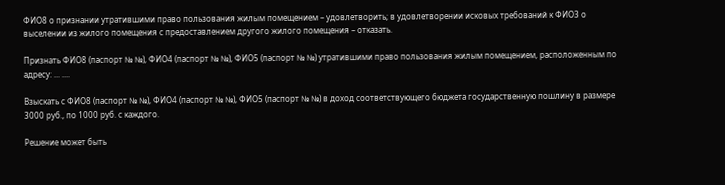ФИО8 о признании утратившими право пользования жилым помещением – удовлетворить; в удовлетворении исковых требований к ФИО3 о выселении из жилого помещения с предоставлением другого жилого помещения – отказать.

Признать ФИО8 (паспорт № №), ФИО4 (паспорт № №), ФИО5 (паспорт № №) утратившими право пользования жилым помещением, расположенным по адресу: ... ....

Взыскать с ФИО8 (паспорт № №), ФИО4 (паспорт № №), ФИО5 (паспорт № №) в доход соответствующего бюджета государственную пошлину в размере 3000 руб., по 1000 руб. с каждого.

Решение может быть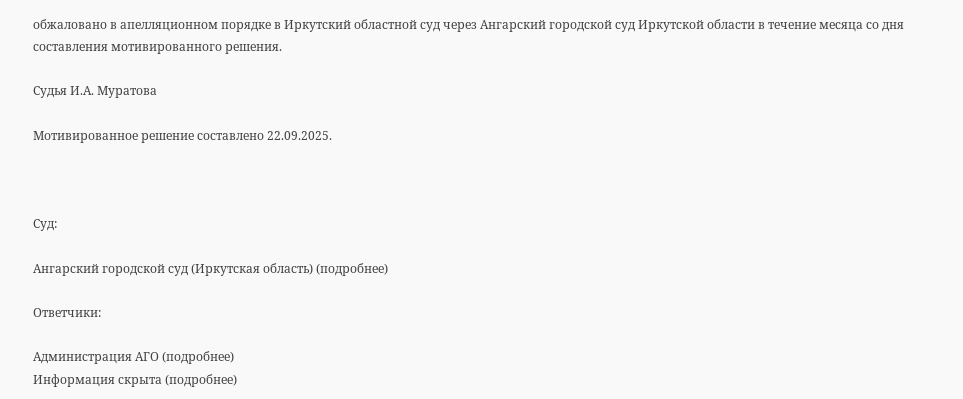обжаловано в апелляционном порядке в Иркутский областной суд через Ангарский городской суд Иркутской области в течение месяца со дня составления мотивированного решения.

Судья И.А. Муратова

Мотивированное решение составлено 22.09.2025.



Суд:

Ангарский городской суд (Иркутская область) (подробнее)

Ответчики:

Администрация АГО (подробнее)
Информация скрыта (подробнее)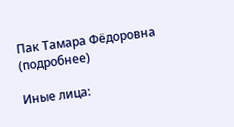Пак Тамара Фёдоровна (подробнее)

Иные лица: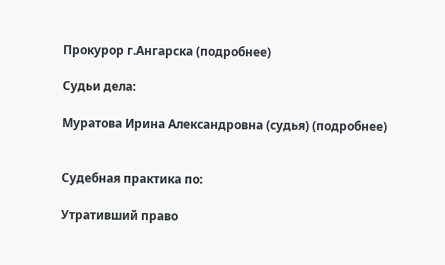Прокурор г.Ангарска (подробнее)

Судьи дела:

Муратова Ирина Александровна (судья) (подробнее)


Судебная практика по:

Утративший право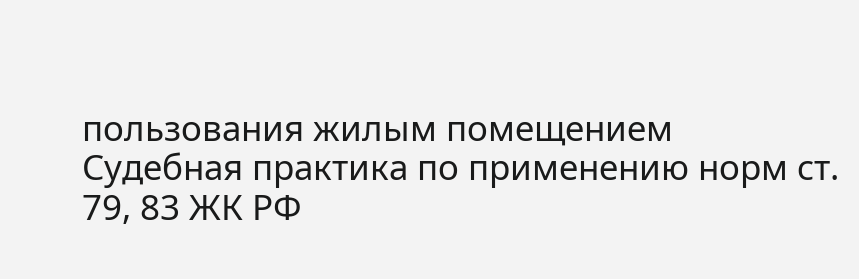пользования жилым помещением
Судебная практика по применению норм ст. 79, 83 ЖК РФ